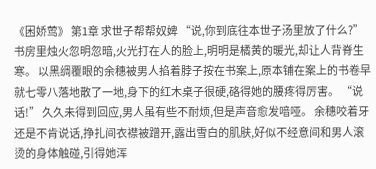《困娇莺》 第1章 求世子帮帮奴婢 “说,你到底往本世子汤里放了什么?” 书房里烛火忽明忽暗,火光打在人的脸上,明明是橘黄的暖光,却让人背脊生寒。 以黑绸覆眼的余穗被男人掐着脖子按在书案上,原本铺在案上的书卷早就七零八落地散了一地,身下的红木桌子很硬,硌得她的腰疼得厉害。 “说话!” 久久未得到回应,男人虽有些不耐烦,但是声音愈发喑哑。 余穗咬着牙还是不肯说话,挣扎间衣襟被蹭开,露出雪白的肌肤,好似不经意间和男人滚烫的身体触碰,引得她浑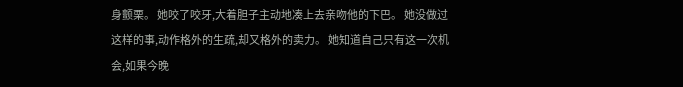身颤栗。 她咬了咬牙,大着胆子主动地凑上去亲吻他的下巴。 她没做过这样的事,动作格外的生疏,却又格外的卖力。 她知道自己只有这一次机会,如果今晚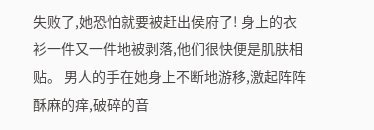失败了,她恐怕就要被赶出侯府了! 身上的衣衫一件又一件地被剥落,他们很快便是肌肤相贴。 男人的手在她身上不断地游移,激起阵阵酥麻的痒,破碎的音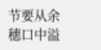节要从余穗口中溢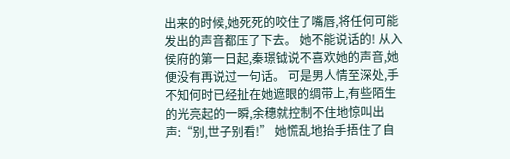出来的时候,她死死的咬住了嘴唇,将任何可能发出的声音都压了下去。 她不能说话的! 从入侯府的第一日起,秦璟钺说不喜欢她的声音,她便没有再说过一句话。 可是男人情至深处,手不知何时已经扯在她遮眼的绸带上,有些陌生的光亮起的一瞬,余穗就控制不住地惊叫出声:“别,世子别看!” 她慌乱地抬手捂住了自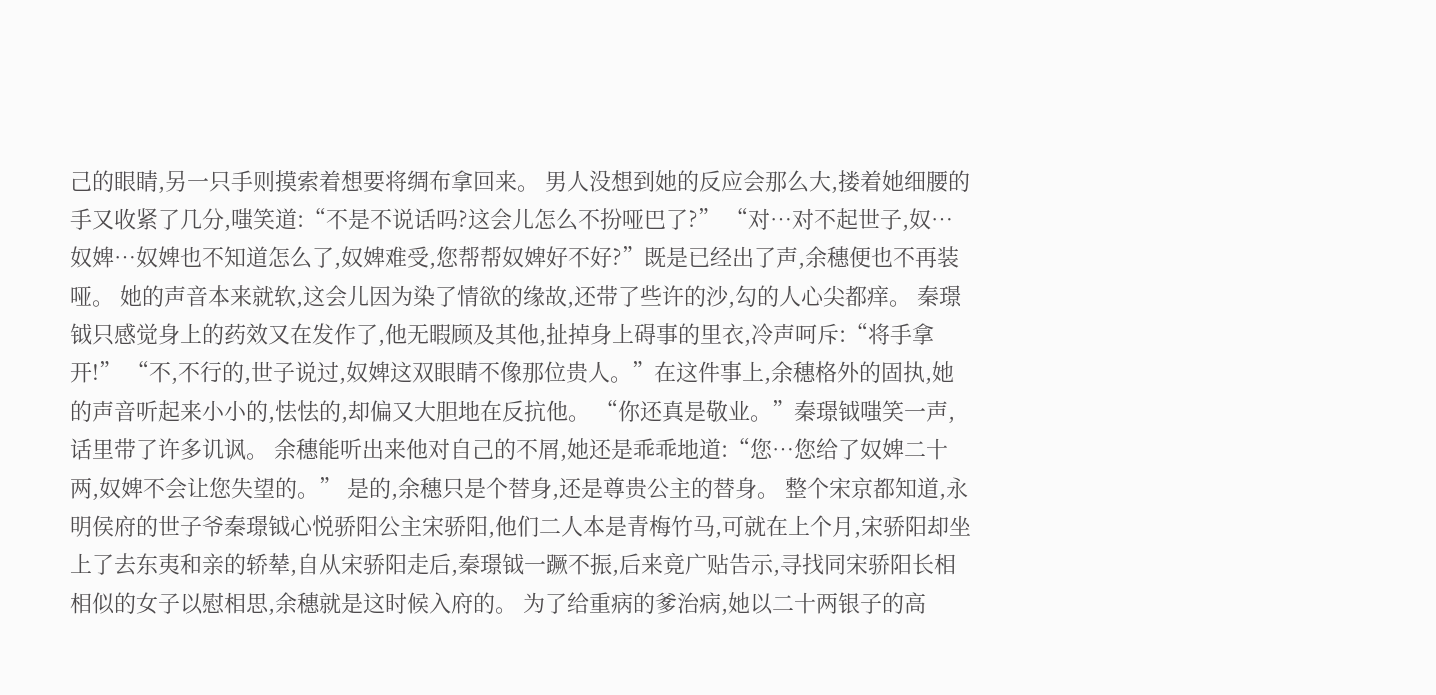己的眼睛,另一只手则摸索着想要将绸布拿回来。 男人没想到她的反应会那么大,搂着她细腰的手又收紧了几分,嗤笑道:“不是不说话吗?这会儿怎么不扮哑巴了?” “对…对不起世子,奴…奴婢…奴婢也不知道怎么了,奴婢难受,您帮帮奴婢好不好?”既是已经出了声,余穗便也不再装哑。 她的声音本来就软,这会儿因为染了情欲的缘故,还带了些许的沙,勾的人心尖都痒。 秦璟钺只感觉身上的药效又在发作了,他无暇顾及其他,扯掉身上碍事的里衣,冷声呵斥:“将手拿开!” “不,不行的,世子说过,奴婢这双眼睛不像那位贵人。”在这件事上,余穗格外的固执,她的声音听起来小小的,怯怯的,却偏又大胆地在反抗他。 “你还真是敬业。”秦璟钺嗤笑一声,话里带了许多讥讽。 余穗能听出来他对自己的不屑,她还是乖乖地道:“您…您给了奴婢二十两,奴婢不会让您失望的。” 是的,余穗只是个替身,还是尊贵公主的替身。 整个宋京都知道,永明侯府的世子爷秦璟钺心悦骄阳公主宋骄阳,他们二人本是青梅竹马,可就在上个月,宋骄阳却坐上了去东夷和亲的轿辇,自从宋骄阳走后,秦璟钺一蹶不振,后来竟广贴告示,寻找同宋骄阳长相相似的女子以慰相思,余穗就是这时候入府的。 为了给重病的爹治病,她以二十两银子的高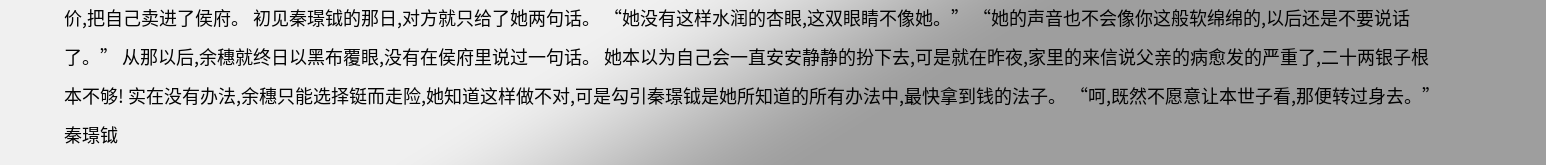价,把自己卖进了侯府。 初见秦璟钺的那日,对方就只给了她两句话。 “她没有这样水润的杏眼,这双眼睛不像她。” “她的声音也不会像你这般软绵绵的,以后还是不要说话了。” 从那以后,余穗就终日以黑布覆眼,没有在侯府里说过一句话。 她本以为自己会一直安安静静的扮下去,可是就在昨夜,家里的来信说父亲的病愈发的严重了,二十两银子根本不够! 实在没有办法,余穗只能选择铤而走险,她知道这样做不对,可是勾引秦璟钺是她所知道的所有办法中,最快拿到钱的法子。 “呵,既然不愿意让本世子看,那便转过身去。”秦璟钺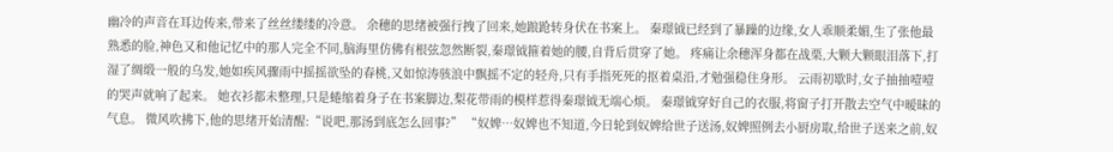幽冷的声音在耳边传来,带来了丝丝缕缕的冷意。 余穗的思绪被强行拽了回来,她踉跄转身伏在书案上。 秦璟钺已经到了暴躁的边缘,女人乖顺柔媚,生了张他最熟悉的脸,神色又和他记忆中的那人完全不同,脑海里仿佛有根弦忽然断裂,秦璟钺箍着她的腰,自背后贯穿了她。 疼痛让余穗浑身都在战栗,大颗大颗眼泪落下,打湿了绸缎一般的乌发,她如疾风骤雨中摇摇欲坠的春桃,又如惊涛骇浪中飘摇不定的轻舟,只有手指死死的抠着桌沿,才勉强稳住身形。 云雨初歇时,女子抽抽噎噎的哭声就响了起来。 她衣衫都未整理,只是蜷缩着身子在书案脚边,梨花带雨的模样惹得秦璟钺无端心烦。 秦璟钺穿好自己的衣服,将窗子打开散去空气中暧昧的气息。 微风吹拂下,他的思绪开始清醒:“说吧,那汤到底怎么回事?” “奴婢…奴婢也不知道,今日轮到奴婢给世子送汤,奴婢照例去小厨房取,给世子送来之前,奴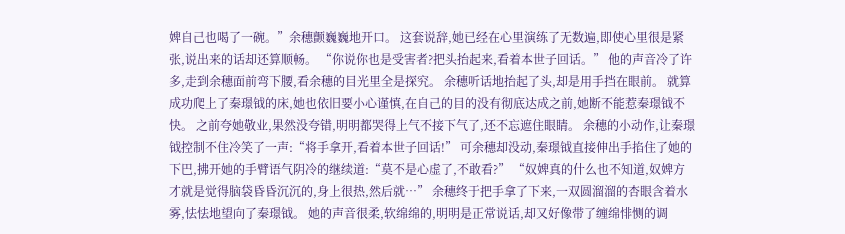婢自己也喝了一碗。”余穗颤巍巍地开口。 这套说辞,她已经在心里演练了无数遍,即使心里很是紧张,说出来的话却还算顺畅。 “你说你也是受害者?把头抬起来,看着本世子回话。” 他的声音冷了许多,走到余穗面前弯下腰,看余穗的目光里全是探究。 余穗听话地抬起了头,却是用手挡在眼前。 就算成功爬上了秦璟钺的床,她也依旧要小心谨慎,在自己的目的没有彻底达成之前,她断不能惹秦璟钺不快。 之前夸她敬业,果然没夸错,明明都哭得上气不接下气了,还不忘遮住眼睛。 余穗的小动作,让秦璟钺控制不住冷笑了一声:“将手拿开,看着本世子回话!” 可余穗却没动,秦璟钺直接伸出手掐住了她的下巴,拂开她的手臂语气阴冷的继续道:“莫不是心虚了,不敢看?” “奴婢真的什么也不知道,奴婢方才就是觉得脑袋昏昏沉沉的,身上很热,然后就…” 余穗终于把手拿了下来,一双圆溜溜的杏眼含着水雾,怯怯地望向了秦璟钺。 她的声音很柔,软绵绵的,明明是正常说话,却又好像带了缠绵悱恻的调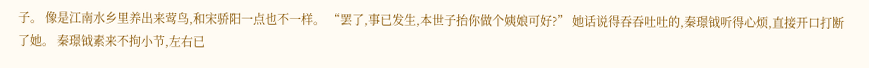子。 像是江南水乡里养出来莺鸟,和宋骄阳一点也不一样。 “罢了,事已发生,本世子抬你做个姨娘可好?” 她话说得吞吞吐吐的,秦璟钺听得心烦,直接开口打断了她。 秦璟钺素来不拘小节,左右已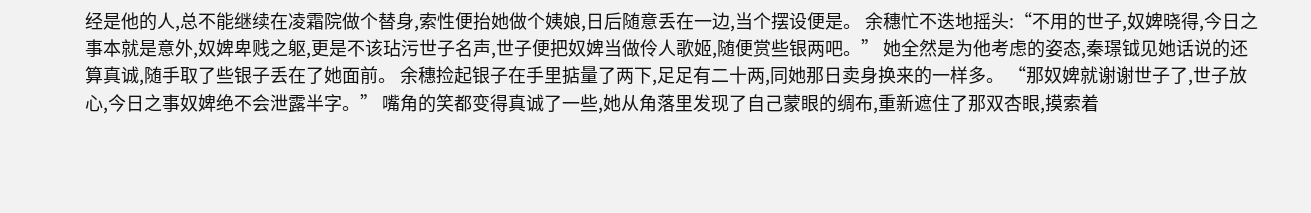经是他的人,总不能继续在凌霜院做个替身,索性便抬她做个姨娘,日后随意丢在一边,当个摆设便是。 余穗忙不迭地摇头:“不用的世子,奴婢晓得,今日之事本就是意外,奴婢卑贱之躯,更是不该玷污世子名声,世子便把奴婢当做伶人歌姬,随便赏些银两吧。” 她全然是为他考虑的姿态,秦璟钺见她话说的还算真诚,随手取了些银子丢在了她面前。 余穗捡起银子在手里掂量了两下,足足有二十两,同她那日卖身换来的一样多。 “那奴婢就谢谢世子了,世子放心,今日之事奴婢绝不会泄露半字。” 嘴角的笑都变得真诚了一些,她从角落里发现了自己蒙眼的绸布,重新遮住了那双杏眼,摸索着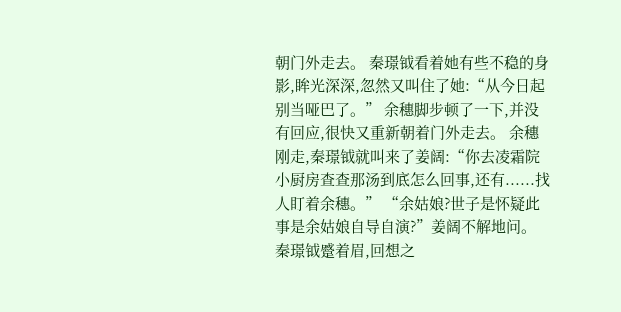朝门外走去。 秦璟钺看着她有些不稳的身影,眸光深深,忽然又叫住了她:“从今日起别当哑巴了。” 余穗脚步顿了一下,并没有回应,很快又重新朝着门外走去。 余穗刚走,秦璟钺就叫来了姜阔:“你去凌霜院小厨房查查那汤到底怎么回事,还有......找人盯着余穗。” “余姑娘?世子是怀疑此事是余姑娘自导自演?”姜阔不解地问。 秦璟钺蹙着眉,回想之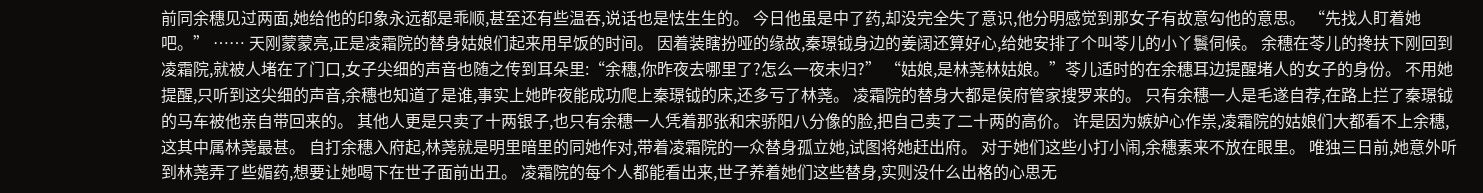前同余穗见过两面,她给他的印象永远都是乖顺,甚至还有些温吞,说话也是怯生生的。 今日他虽是中了药,却没完全失了意识,他分明感觉到那女子有故意勾他的意思。 “先找人盯着她吧。” …… 天刚蒙蒙亮,正是凌霜院的替身姑娘们起来用早饭的时间。 因着装瞎扮哑的缘故,秦璟钺身边的姜阔还算好心,给她安排了个叫苓儿的小丫鬟伺候。 余穗在苓儿的搀扶下刚回到凌霜院,就被人堵在了门口,女子尖细的声音也随之传到耳朵里:“余穗,你昨夜去哪里了?怎么一夜未归?” “姑娘,是林荛林姑娘。”苓儿适时的在余穗耳边提醒堵人的女子的身份。 不用她提醒,只听到这尖细的声音,余穗也知道了是谁,事实上她昨夜能成功爬上秦璟钺的床,还多亏了林荛。 凌霜院的替身大都是侯府管家搜罗来的。 只有余穗一人是毛遂自荐,在路上拦了秦璟钺的马车被他亲自带回来的。 其他人更是只卖了十两银子,也只有余穗一人凭着那张和宋骄阳八分像的脸,把自己卖了二十两的高价。 许是因为嫉妒心作祟,凌霜院的姑娘们大都看不上余穗,这其中属林荛最甚。 自打余穗入府起,林荛就是明里暗里的同她作对,带着凌霜院的一众替身孤立她,试图将她赶出府。 对于她们这些小打小闹,余穗素来不放在眼里。 唯独三日前,她意外听到林荛弄了些媚药,想要让她喝下在世子面前出丑。 凌霜院的每个人都能看出来,世子养着她们这些替身,实则没什么出格的心思无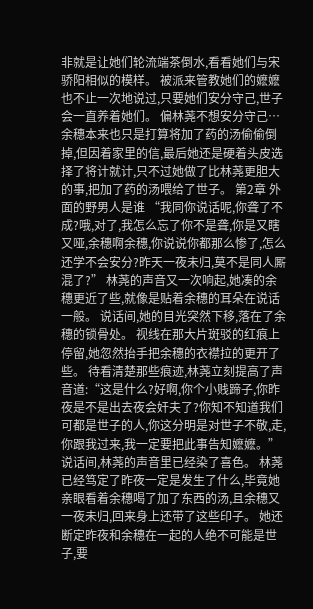非就是让她们轮流端茶倒水,看看她们与宋骄阳相似的模样。 被派来管教她们的嬷嬷也不止一次地说过,只要她们安分守己,世子会一直养着她们。 偏林荛不想安分守己… 余穗本来也只是打算将加了药的汤偷偷倒掉,但因着家里的信,最后她还是硬着头皮选择了将计就计,只不过她做了比林荛更胆大的事,把加了药的汤喂给了世子。 第2章 外面的野男人是谁 “我同你说话呢,你聋了不成?哦,对了,我怎么忘了你不是聋,你是又瞎又哑,余穗啊余穗,你说说你都那么惨了,怎么还学不会安分?昨天一夜未归,莫不是同人厮混了?” 林荛的声音又一次响起,她凑的余穗更近了些,就像是贴着余穗的耳朵在说话一般。 说话间,她的目光突然下移,落在了余穗的锁骨处。 视线在那大片斑驳的红痕上停留,她忽然抬手把余穗的衣襟拉的更开了些。 待看清楚那些痕迹,林荛立刻提高了声音道:“这是什么?好啊,你个小贱蹄子,你昨夜是不是出去夜会奸夫了?你知不知道我们可都是世子的人,你这分明是对世子不敬,走,你跟我过来,我一定要把此事告知嬷嬷。” 说话间,林荛的声音里已经染了喜色。 林荛已经笃定了昨夜一定是发生了什么,毕竟她亲眼看着余穗喝了加了东西的汤,且余穗又一夜未归,回来身上还带了这些印子。 她还断定昨夜和余穗在一起的人绝不可能是世子,要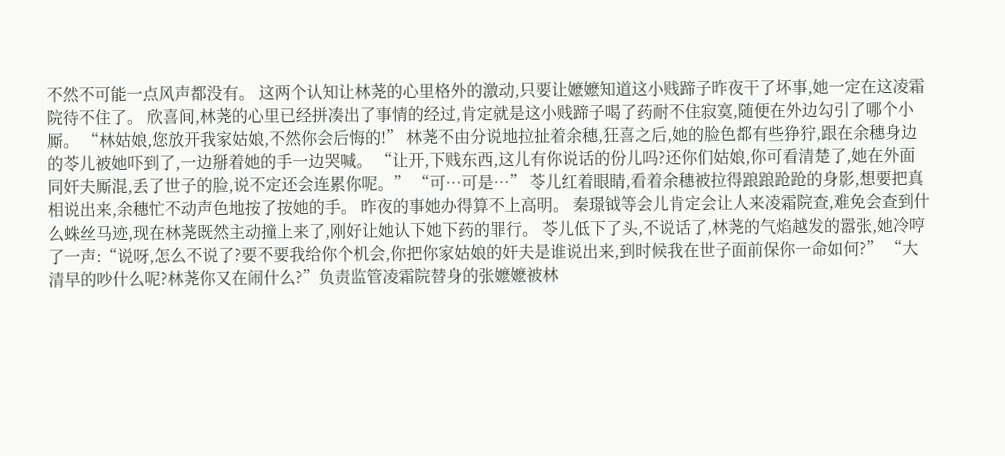不然不可能一点风声都没有。 这两个认知让林荛的心里格外的激动,只要让嬷嬷知道这小贱蹄子昨夜干了坏事,她一定在这凌霜院待不住了。 欣喜间,林荛的心里已经拼凑出了事情的经过,肯定就是这小贱蹄子喝了药耐不住寂寞,随便在外边勾引了哪个小厮。 “林姑娘,您放开我家姑娘,不然你会后悔的!” 林荛不由分说地拉扯着余穗,狂喜之后,她的脸色都有些狰狞,跟在余穗身边的苓儿被她吓到了,一边掰着她的手一边哭喊。 “让开,下贱东西,这儿有你说话的份儿吗?还你们姑娘,你可看清楚了,她在外面同奸夫厮混,丢了世子的脸,说不定还会连累你呢。” “可…可是…” 苓儿红着眼睛,看着余穗被拉得踉踉跄跄的身影,想要把真相说出来,余穗忙不动声色地按了按她的手。 昨夜的事她办得算不上高明。 秦璟钺等会儿肯定会让人来凌霜院查,难免会查到什么蛛丝马迹,现在林荛既然主动撞上来了,刚好让她认下她下药的罪行。 苓儿低下了头,不说话了,林荛的气焰越发的嚣张,她冷哼了一声:“说呀,怎么不说了?要不要我给你个机会,你把你家姑娘的奸夫是谁说出来,到时候我在世子面前保你一命如何?” “大清早的吵什么呢?林荛你又在闹什么?”负责监管凌霜院替身的张嬷嬷被林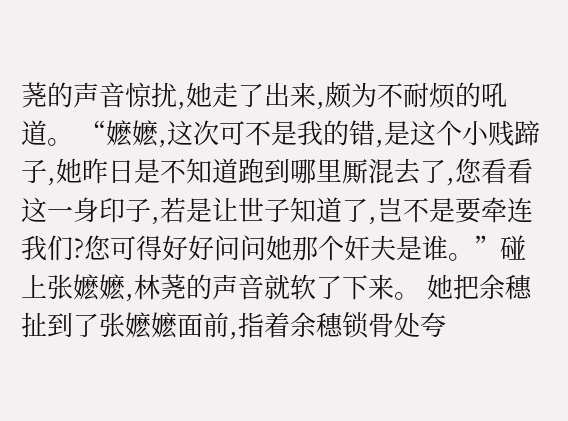荛的声音惊扰,她走了出来,颇为不耐烦的吼道。 “嬷嬷,这次可不是我的错,是这个小贱蹄子,她昨日是不知道跑到哪里厮混去了,您看看这一身印子,若是让世子知道了,岂不是要牵连我们?您可得好好问问她那个奸夫是谁。”碰上张嬷嬷,林荛的声音就软了下来。 她把余穗扯到了张嬷嬷面前,指着余穗锁骨处夸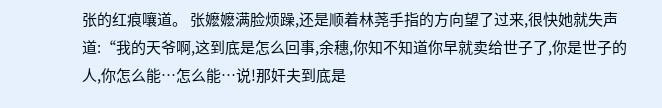张的红痕嚷道。 张嬷嬷满脸烦躁,还是顺着林荛手指的方向望了过来,很快她就失声道:“我的天爷啊,这到底是怎么回事,余穗,你知不知道你早就卖给世子了,你是世子的人,你怎么能…怎么能…说!那奸夫到底是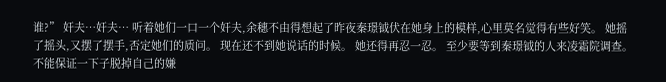谁?” 奸夫…奸夫… 听着她们一口一个奸夫,余穗不由得想起了昨夜秦璟钺伏在她身上的模样,心里莫名觉得有些好笑。 她摇了摇头,又摆了摆手,否定她们的质问。 现在还不到她说话的时候。 她还得再忍一忍。 至少要等到秦璟钺的人来凌霜院调查。 不能保证一下子脱掉自己的嫌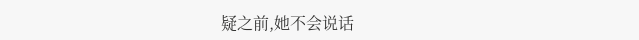疑之前,她不会说话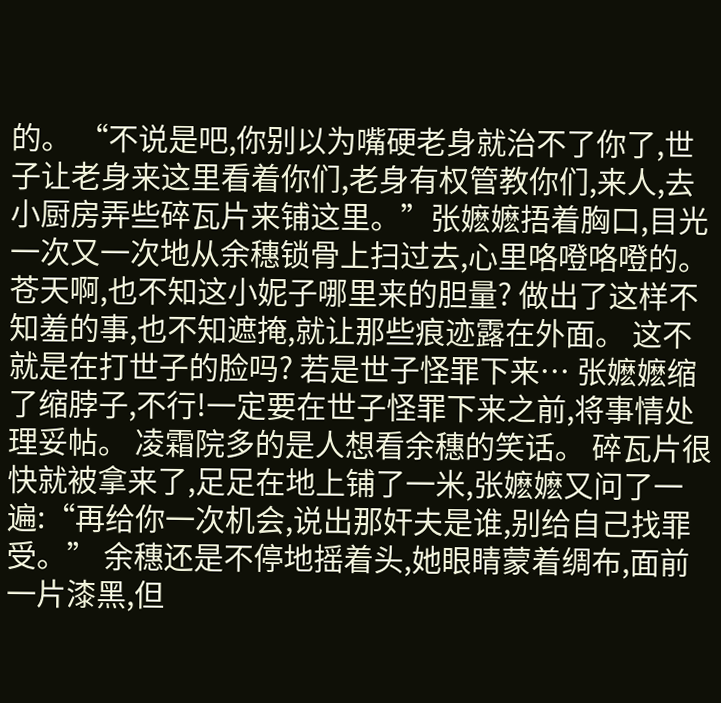的。 “不说是吧,你别以为嘴硬老身就治不了你了,世子让老身来这里看着你们,老身有权管教你们,来人,去小厨房弄些碎瓦片来铺这里。”张嬷嬷捂着胸口,目光一次又一次地从余穗锁骨上扫过去,心里咯噔咯噔的。 苍天啊,也不知这小妮子哪里来的胆量? 做出了这样不知羞的事,也不知遮掩,就让那些痕迹露在外面。 这不就是在打世子的脸吗? 若是世子怪罪下来… 张嬷嬷缩了缩脖子,不行!一定要在世子怪罪下来之前,将事情处理妥帖。 凌霜院多的是人想看余穗的笑话。 碎瓦片很快就被拿来了,足足在地上铺了一米,张嬷嬷又问了一遍:“再给你一次机会,说出那奸夫是谁,别给自己找罪受。” 余穗还是不停地摇着头,她眼睛蒙着绸布,面前一片漆黑,但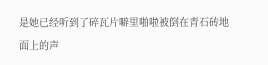是她已经听到了碎瓦片噼里啪啦被倒在青石砖地面上的声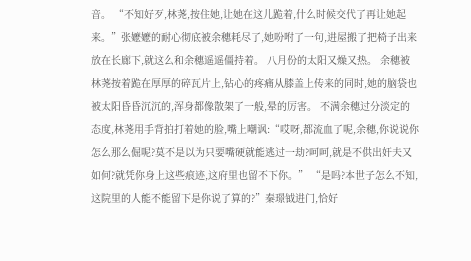音。 “不知好歹,林荛,按住她,让她在这儿跪着,什么时候交代了再让她起来。”张嬷嬷的耐心彻底被余穗耗尽了,她吩咐了一句,进屋搬了把椅子出来放在长廊下,就这么和余穗遥遥僵持着。 八月份的太阳又燥又热。 余穗被林荛按着跪在厚厚的碎瓦片上,钻心的疼痛从膝盖上传来的同时,她的脑袋也被太阳昏昏沉沉的,浑身都像散架了一般,晕的厉害。 不满余穗过分淡定的态度,林荛用手背拍打着她的脸,嘴上嘲讽:“哎呀,都流血了呢,余穗,你说说你怎么那么倔呢?莫不是以为只要嘴硬就能逃过一劫?呵呵,就是不供出奸夫又如何?就凭你身上这些痕迹,这府里也留不下你。” “是吗?本世子怎么不知,这院里的人能不能留下是你说了算的?”秦璟钺进门,恰好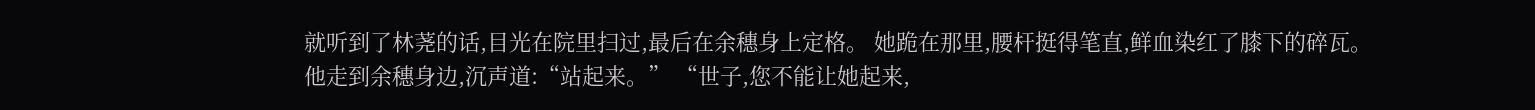就听到了林荛的话,目光在院里扫过,最后在余穗身上定格。 她跪在那里,腰杆挺得笔直,鲜血染红了膝下的碎瓦。 他走到余穗身边,沉声道:“站起来。” “世子,您不能让她起来,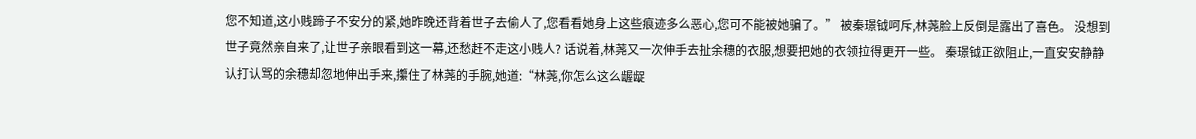您不知道,这小贱蹄子不安分的紧,她昨晚还背着世子去偷人了,您看看她身上这些痕迹多么恶心,您可不能被她骗了。” 被秦璟钺呵斥,林荛脸上反倒是露出了喜色。 没想到世子竟然亲自来了,让世子亲眼看到这一幕,还愁赶不走这小贱人? 话说着,林荛又一次伸手去扯余穗的衣服,想要把她的衣领拉得更开一些。 秦璟钺正欲阻止,一直安安静静认打认骂的余穗却忽地伸出手来,攥住了林荛的手腕,她道:“林荛,你怎么这么龌龊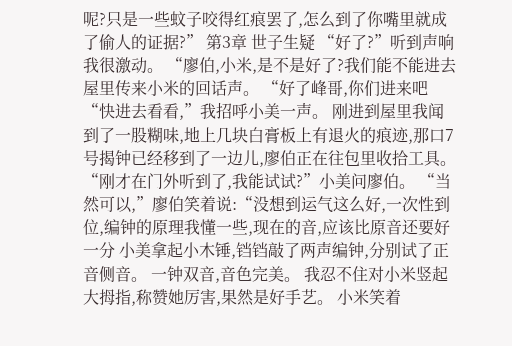呢?只是一些蚊子咬得红痕罢了,怎么到了你嘴里就成了偷人的证据?” 第3章 世子生疑 “好了?”听到声响我很激动。 “廖伯,小米,是不是好了?我们能不能进去 屋里传来小米的回话声。 “好了峰哥,你们进来吧 “快进去看看,”我招呼小美一声。 刚进到屋里我闻到了一股糊味,地上几块白膏板上有退火的痕迹,那口7号揭钟已经移到了一边儿,廖伯正在往包里收拾工具。 “刚才在门外听到了,我能试试?”小美问廖伯。 “当然可以,”廖伯笑着说:“没想到运气这么好,一次性到位,编钟的原理我懂一些,现在的音,应该比原音还要好一分 小美拿起小木锤,铛铛敲了两声编钟,分别试了正音侧音。 一钟双音,音色完美。 我忍不住对小米竖起大拇指,称赞她厉害,果然是好手艺。 小米笑着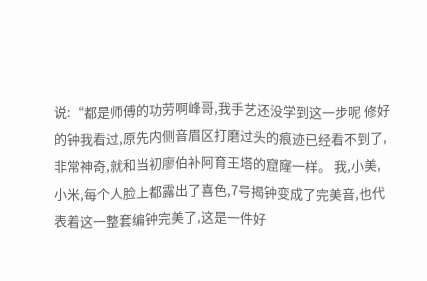说:“都是师傅的功劳啊峰哥,我手艺还没学到这一步呢 修好的钟我看过,原先内侧音眉区打磨过头的痕迹已经看不到了,非常神奇,就和当初廖伯补阿育王塔的窟窿一样。 我,小美,小米,每个人脸上都露出了喜色,7号揭钟变成了完美音,也代表着这一整套编钟完美了,这是一件好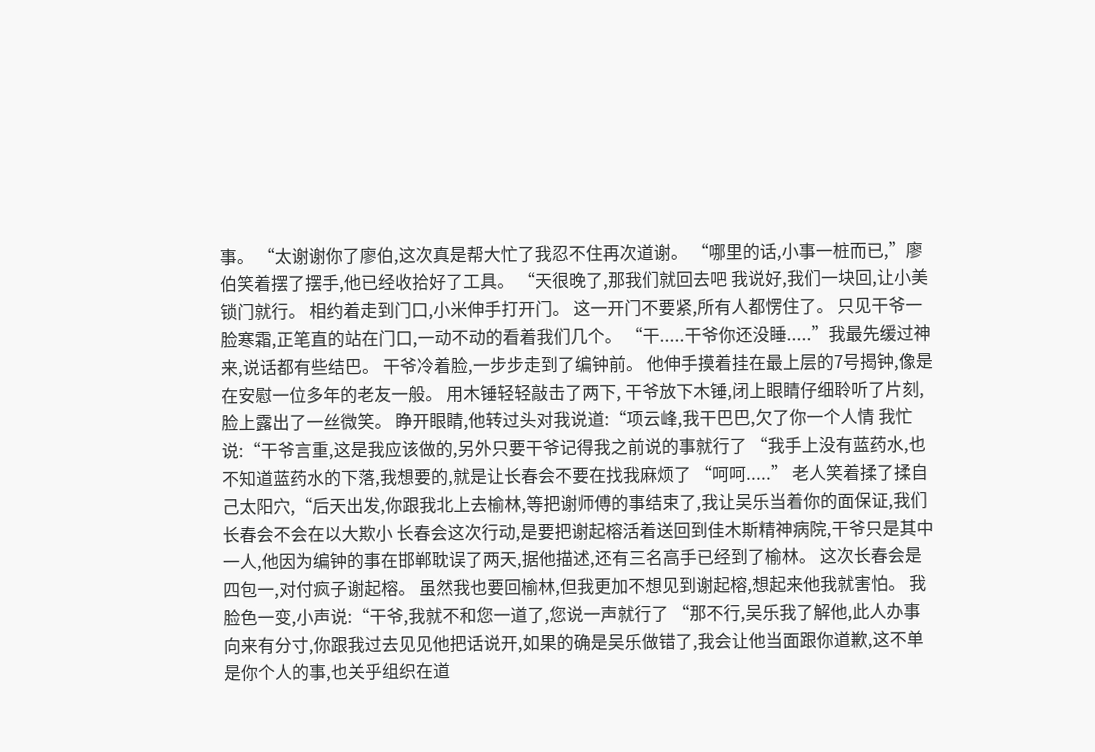事。 “太谢谢你了廖伯,这次真是帮大忙了我忍不住再次道谢。 “哪里的话,小事一桩而已,”廖伯笑着摆了摆手,他已经收拾好了工具。 “天很晚了,那我们就回去吧 我说好,我们一块回,让小美锁门就行。 相约着走到门口,小米伸手打开门。 这一开门不要紧,所有人都愣住了。 只见干爷一脸寒霜,正笔直的站在门口,一动不动的看着我们几个。 “干.....干爷你还没睡.....”我最先缓过神来,说话都有些结巴。 干爷冷着脸,一步步走到了编钟前。 他伸手摸着挂在最上层的7号揭钟,像是在安慰一位多年的老友一般。 用木锤轻轻敲击了两下, 干爷放下木锤,闭上眼睛仔细聆听了片刻,脸上露出了一丝微笑。 睁开眼睛,他转过头对我说道:“项云峰,我干巴巴,欠了你一个人情 我忙说:“干爷言重,这是我应该做的,另外只要干爷记得我之前说的事就行了 “我手上没有蓝药水,也不知道蓝药水的下落,我想要的,就是让长春会不要在找我麻烦了 “呵呵.....” 老人笑着揉了揉自己太阳穴,“后天出发,你跟我北上去榆林,等把谢师傅的事结束了,我让吴乐当着你的面保证,我们长春会不会在以大欺小 长春会这次行动,是要把谢起榕活着送回到佳木斯精神病院,干爷只是其中一人,他因为编钟的事在邯郸耽误了两天,据他描述,还有三名高手已经到了榆林。 这次长春会是四包一,对付疯子谢起榕。 虽然我也要回榆林,但我更加不想见到谢起榕,想起来他我就害怕。 我脸色一变,小声说:“干爷,我就不和您一道了,您说一声就行了 “那不行,吴乐我了解他,此人办事向来有分寸,你跟我过去见见他把话说开,如果的确是吴乐做错了,我会让他当面跟你道歉,这不单是你个人的事,也关乎组织在道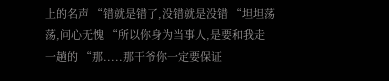上的名声 “错就是错了,没错就是没错 “坦坦荡荡,问心无愧 “所以你身为当事人,是要和我走一趟的 “那.....那干爷你一定要保证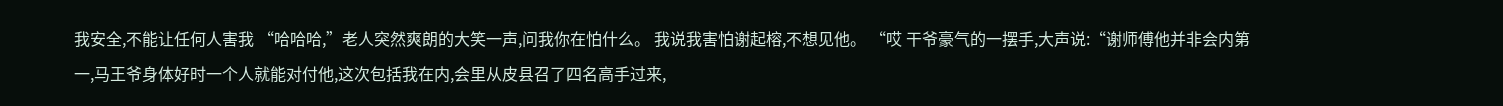我安全,不能让任何人害我 “哈哈哈,”老人突然爽朗的大笑一声,问我你在怕什么。 我说我害怕谢起榕,不想见他。 “哎 干爷豪气的一摆手,大声说:“谢师傅他并非会内第一,马王爷身体好时一个人就能对付他,这次包括我在内,会里从皮县召了四名高手过来,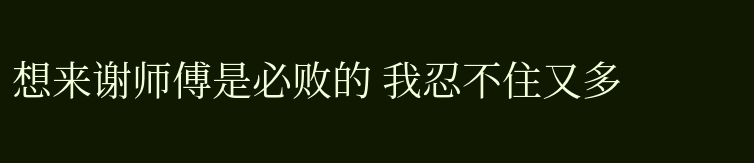想来谢师傅是必败的 我忍不住又多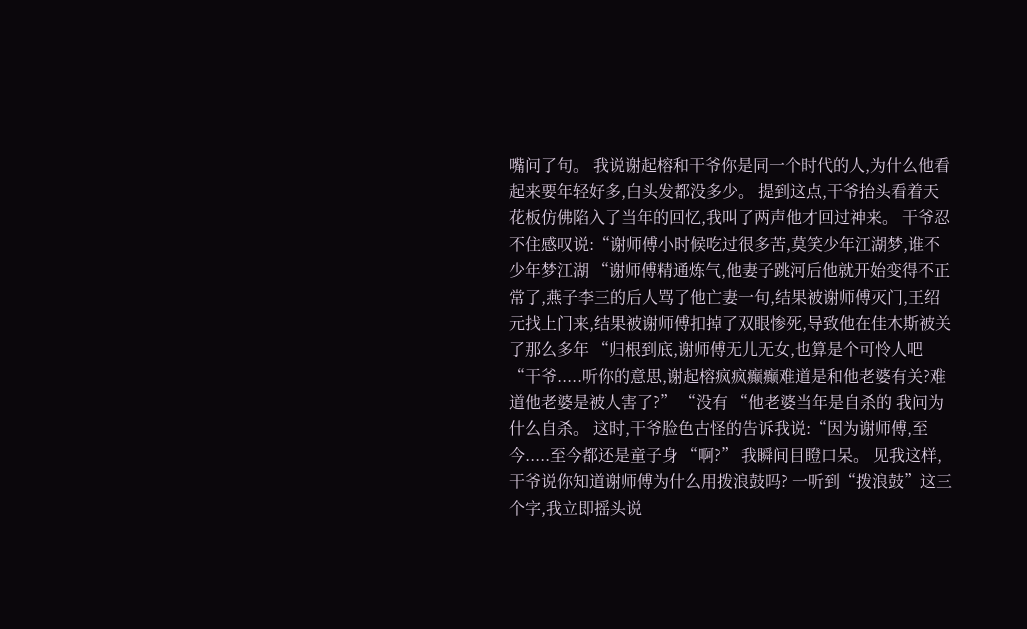嘴问了句。 我说谢起榕和干爷你是同一个时代的人,为什么他看起来要年轻好多,白头发都没多少。 提到这点,干爷抬头看着天花板仿佛陷入了当年的回忆,我叫了两声他才回过神来。 干爷忍不住感叹说:“谢师傅小时候吃过很多苦,莫笑少年江湖梦,谁不少年梦江湖 “谢师傅精通炼气,他妻子跳河后他就开始变得不正常了,燕子李三的后人骂了他亡妻一句,结果被谢师傅灭门,王绍元找上门来,结果被谢师傅扣掉了双眼惨死,导致他在佳木斯被关了那么多年 “归根到底,谢师傅无儿无女,也算是个可怜人吧 “干爷.....听你的意思,谢起榕疯疯癫癫难道是和他老婆有关?难道他老婆是被人害了?” “没有 “他老婆当年是自杀的 我问为什么自杀。 这时,干爷脸色古怪的告诉我说:“因为谢师傅,至今.....至今都还是童子身 “啊?” 我瞬间目瞪口呆。 见我这样,干爷说你知道谢师傅为什么用拨浪鼓吗? 一听到“拨浪鼓”这三个字,我立即摇头说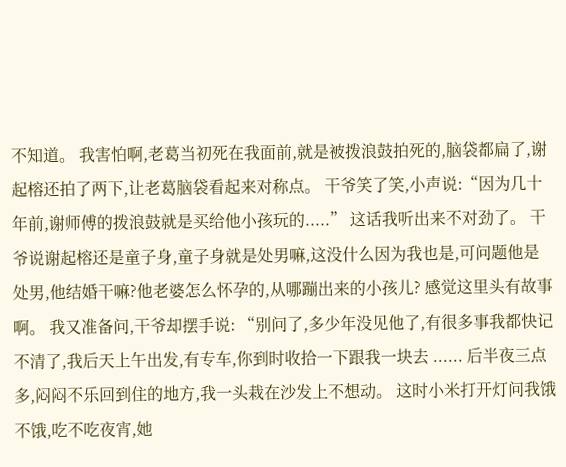不知道。 我害怕啊,老葛当初死在我面前,就是被拨浪鼓拍死的,脑袋都扁了,谢起榕还拍了两下,让老葛脑袋看起来对称点。 干爷笑了笑,小声说:“因为几十年前,谢师傅的拨浪鼓就是买给他小孩玩的.....” 这话我听出来不对劲了。 干爷说谢起榕还是童子身,童子身就是处男嘛,这没什么因为我也是,可问题他是处男,他结婚干嘛?他老婆怎么怀孕的,从哪蹦出来的小孩儿? 感觉这里头有故事啊。 我又准备问,干爷却摆手说: “别问了,多少年没见他了,有很多事我都快记不清了,我后天上午出发,有专车,你到时收拾一下跟我一块去 ...... 后半夜三点多,闷闷不乐回到住的地方,我一头栽在沙发上不想动。 这时小米打开灯问我饿不饿,吃不吃夜宵,她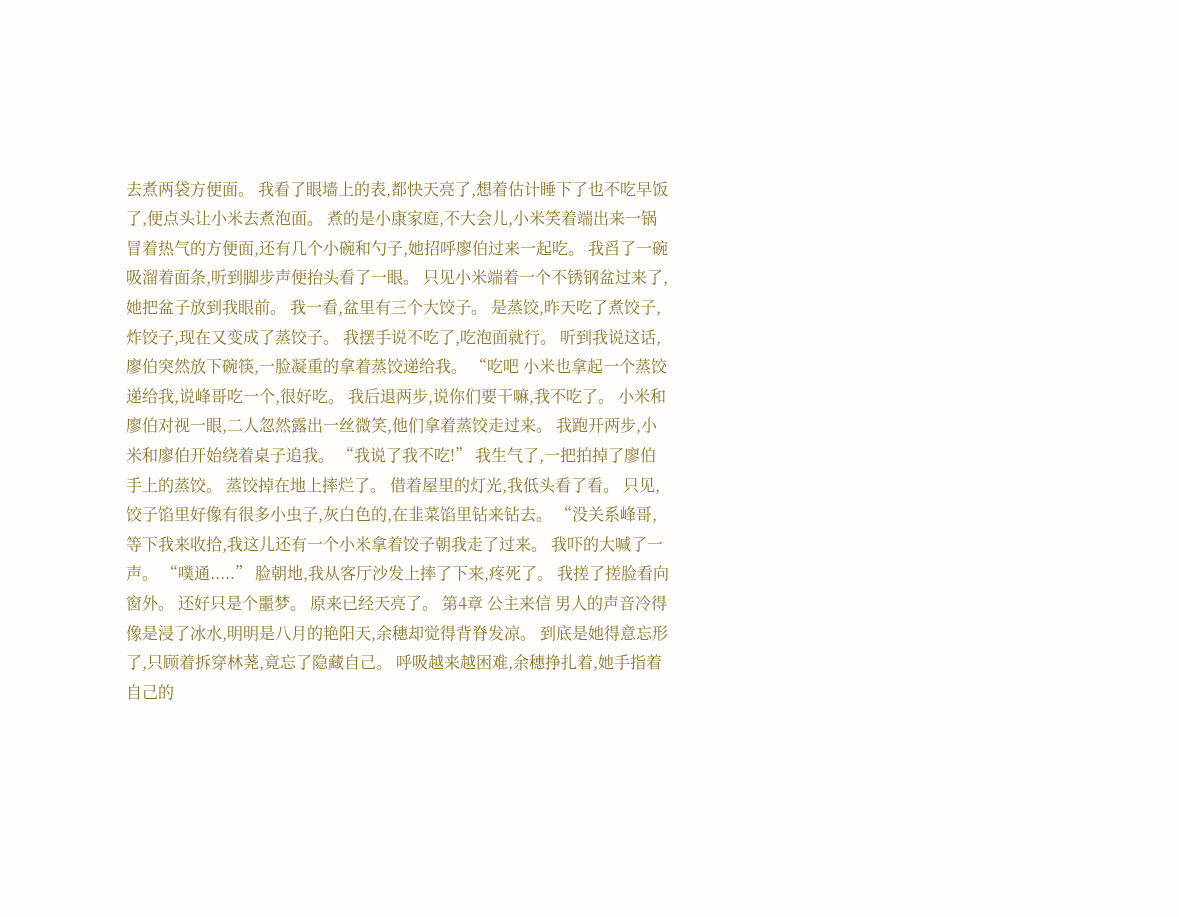去煮两袋方便面。 我看了眼墙上的表,都快天亮了,想着估计睡下了也不吃早饭了,便点头让小米去煮泡面。 煮的是小康家庭,不大会儿,小米笑着端出来一锅冒着热气的方便面,还有几个小碗和勺子,她招呼廖伯过来一起吃。 我舀了一碗吸溜着面条,听到脚步声便抬头看了一眼。 只见小米端着一个不锈钢盆过来了,她把盆子放到我眼前。 我一看,盆里有三个大饺子。 是蒸饺,昨天吃了煮饺子,炸饺子,现在又变成了蒸饺子。 我摆手说不吃了,吃泡面就行。 听到我说这话,廖伯突然放下碗筷,一脸凝重的拿着蒸饺递给我。 “吃吧 小米也拿起一个蒸饺递给我,说峰哥吃一个,很好吃。 我后退两步,说你们要干嘛,我不吃了。 小米和廖伯对视一眼,二人忽然露出一丝微笑,他们拿着蒸饺走过来。 我跑开两步,小米和廖伯开始绕着桌子追我。 “我说了我不吃!” 我生气了,一把拍掉了廖伯手上的蒸饺。 蒸饺掉在地上摔烂了。 借着屋里的灯光,我低头看了看。 只见,饺子馅里好像有很多小虫子,灰白色的,在韭菜馅里钻来钻去。 “没关系峰哥,等下我来收拾,我这儿还有一个小米拿着饺子朝我走了过来。 我吓的大喊了一声。 “噗通.....” 脸朝地,我从客厅沙发上摔了下来,疼死了。 我搓了搓脸看向窗外。 还好只是个噩梦。 原来已经天亮了。 第4章 公主来信 男人的声音冷得像是浸了冰水,明明是八月的艳阳天,余穗却觉得背脊发凉。 到底是她得意忘形了,只顾着拆穿林荛,竟忘了隐藏自己。 呼吸越来越困难,余穗挣扎着,她手指着自己的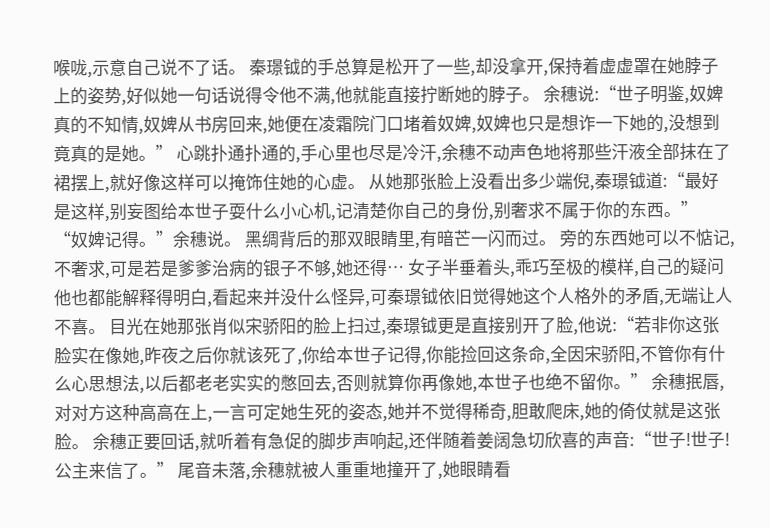喉咙,示意自己说不了话。 秦璟钺的手总算是松开了一些,却没拿开,保持着虚虚罩在她脖子上的姿势,好似她一句话说得令他不满,他就能直接拧断她的脖子。 余穗说:“世子明鉴,奴婢真的不知情,奴婢从书房回来,她便在凌霜院门口堵着奴婢,奴婢也只是想诈一下她的,没想到竟真的是她。” 心跳扑通扑通的,手心里也尽是冷汗,余穗不动声色地将那些汗液全部抹在了裙摆上,就好像这样可以掩饰住她的心虚。 从她那张脸上没看出多少端倪,秦璟钺道:“最好是这样,别妄图给本世子耍什么小心机,记清楚你自己的身份,别奢求不属于你的东西。” “奴婢记得。”余穗说。 黑绸背后的那双眼睛里,有暗芒一闪而过。 旁的东西她可以不惦记,不奢求,可是若是爹爹治病的银子不够,她还得… 女子半垂着头,乖巧至极的模样,自己的疑问他也都能解释得明白,看起来并没什么怪异,可秦璟钺依旧觉得她这个人格外的矛盾,无端让人不喜。 目光在她那张肖似宋骄阳的脸上扫过,秦璟钺更是直接别开了脸,他说:“若非你这张脸实在像她,昨夜之后你就该死了,你给本世子记得,你能捡回这条命,全因宋骄阳,不管你有什么心思想法,以后都老老实实的憋回去,否则就算你再像她,本世子也绝不留你。” 余穗抿唇,对对方这种高高在上,一言可定她生死的姿态,她并不觉得稀奇,胆敢爬床,她的倚仗就是这张脸。 余穗正要回话,就听着有急促的脚步声响起,还伴随着姜阔急切欣喜的声音:“世子!世子!公主来信了。” 尾音未落,余穗就被人重重地撞开了,她眼睛看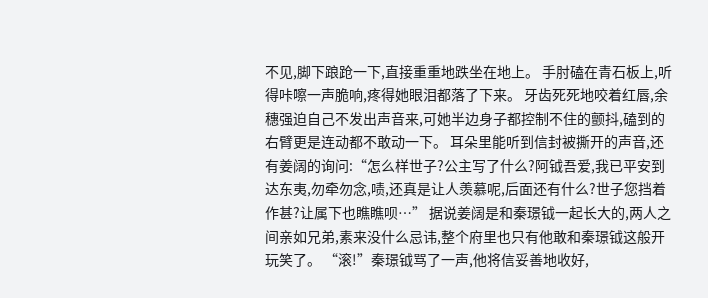不见,脚下踉跄一下,直接重重地跌坐在地上。 手肘磕在青石板上,听得咔嚓一声脆响,疼得她眼泪都落了下来。 牙齿死死地咬着红唇,余穗强迫自己不发出声音来,可她半边身子都控制不住的颤抖,磕到的右臂更是连动都不敢动一下。 耳朵里能听到信封被撕开的声音,还有姜阔的询问:“怎么样世子?公主写了什么?阿钺吾爱,我已平安到达东夷,勿牵勿念,啧,还真是让人羡慕呢,后面还有什么?世子您挡着作甚?让属下也瞧瞧呗…” 据说姜阔是和秦璟钺一起长大的,两人之间亲如兄弟,素来没什么忌讳,整个府里也只有他敢和秦璟钺这般开玩笑了。 “滚!”秦璟钺骂了一声,他将信妥善地收好,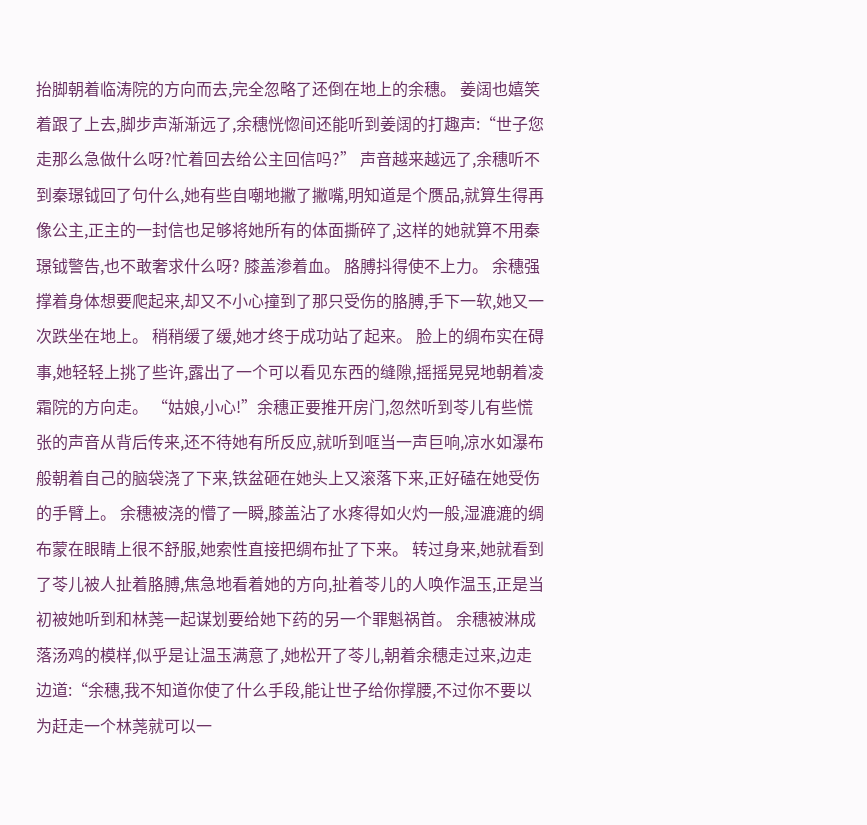抬脚朝着临涛院的方向而去,完全忽略了还倒在地上的余穗。 姜阔也嬉笑着跟了上去,脚步声渐渐远了,余穗恍惚间还能听到姜阔的打趣声:“世子您走那么急做什么呀?忙着回去给公主回信吗?” 声音越来越远了,余穗听不到秦璟钺回了句什么,她有些自嘲地撇了撇嘴,明知道是个赝品,就算生得再像公主,正主的一封信也足够将她所有的体面撕碎了,这样的她就算不用秦璟钺警告,也不敢奢求什么呀? 膝盖渗着血。 胳膊抖得使不上力。 余穗强撑着身体想要爬起来,却又不小心撞到了那只受伤的胳膊,手下一软,她又一次跌坐在地上。 稍稍缓了缓,她才终于成功站了起来。 脸上的绸布实在碍事,她轻轻上挑了些许,露出了一个可以看见东西的缝隙,摇摇晃晃地朝着凌霜院的方向走。 “姑娘,小心!”余穗正要推开房门,忽然听到苓儿有些慌张的声音从背后传来,还不待她有所反应,就听到哐当一声巨响,凉水如瀑布般朝着自己的脑袋浇了下来,铁盆砸在她头上又滚落下来,正好磕在她受伤的手臂上。 余穗被浇的懵了一瞬,膝盖沾了水疼得如火灼一般,湿漉漉的绸布蒙在眼睛上很不舒服,她索性直接把绸布扯了下来。 转过身来,她就看到了苓儿被人扯着胳膊,焦急地看着她的方向,扯着苓儿的人唤作温玉,正是当初被她听到和林荛一起谋划要给她下药的另一个罪魁祸首。 余穗被淋成落汤鸡的模样,似乎是让温玉满意了,她松开了苓儿,朝着余穗走过来,边走边道:“余穗,我不知道你使了什么手段,能让世子给你撑腰,不过你不要以为赶走一个林荛就可以一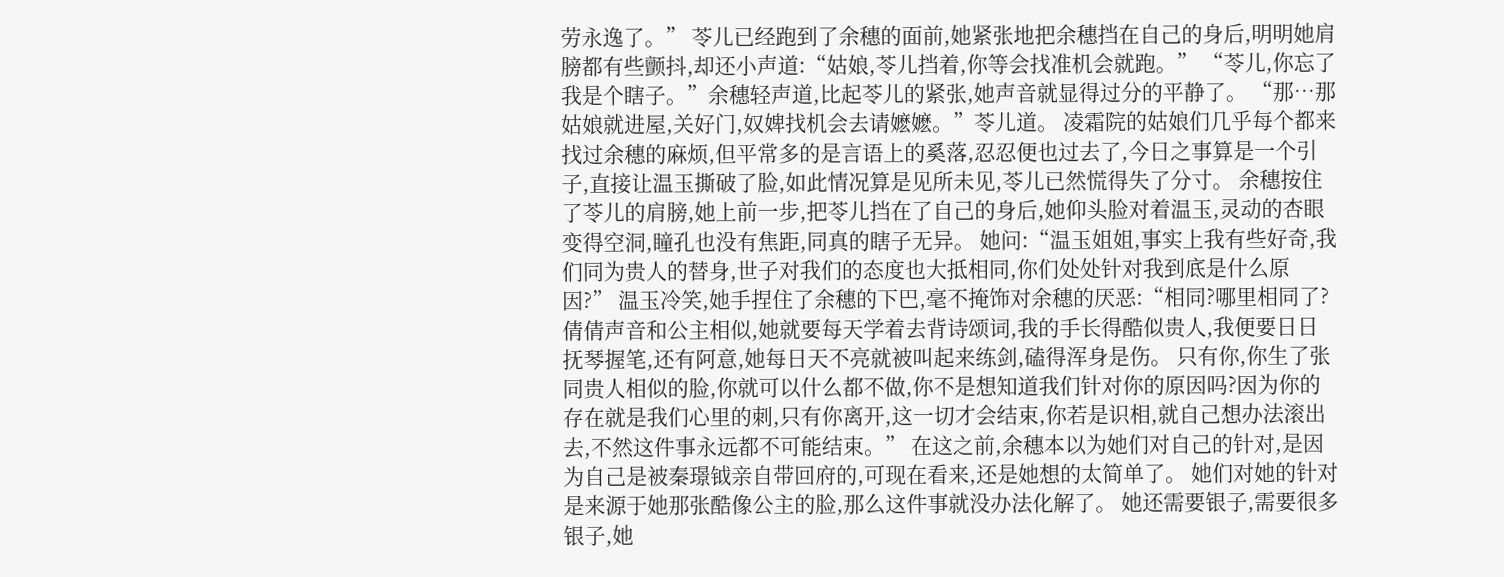劳永逸了。” 苓儿已经跑到了余穗的面前,她紧张地把余穗挡在自己的身后,明明她肩膀都有些颤抖,却还小声道:“姑娘,苓儿挡着,你等会找准机会就跑。” “苓儿,你忘了我是个瞎子。”余穗轻声道,比起苓儿的紧张,她声音就显得过分的平静了。 “那…那姑娘就进屋,关好门,奴婢找机会去请嬷嬷。”苓儿道。 凌霜院的姑娘们几乎每个都来找过余穗的麻烦,但平常多的是言语上的奚落,忍忍便也过去了,今日之事算是一个引子,直接让温玉撕破了脸,如此情况算是见所未见,苓儿已然慌得失了分寸。 余穗按住了苓儿的肩膀,她上前一步,把苓儿挡在了自己的身后,她仰头脸对着温玉,灵动的杏眼变得空洞,瞳孔也没有焦距,同真的瞎子无异。 她问:“温玉姐姐,事实上我有些好奇,我们同为贵人的替身,世子对我们的态度也大抵相同,你们处处针对我到底是什么原因?” 温玉冷笑,她手捏住了余穗的下巴,毫不掩饰对余穗的厌恶:“相同?哪里相同了?倩倩声音和公主相似,她就要每天学着去背诗颂词,我的手长得酷似贵人,我便要日日抚琴握笔,还有阿意,她每日天不亮就被叫起来练剑,磕得浑身是伤。 只有你,你生了张同贵人相似的脸,你就可以什么都不做,你不是想知道我们针对你的原因吗?因为你的存在就是我们心里的刺,只有你离开,这一切才会结束,你若是识相,就自己想办法滚出去,不然这件事永远都不可能结束。” 在这之前,余穗本以为她们对自己的针对,是因为自己是被秦璟钺亲自带回府的,可现在看来,还是她想的太简单了。 她们对她的针对是来源于她那张酷像公主的脸,那么这件事就没办法化解了。 她还需要银子,需要很多银子,她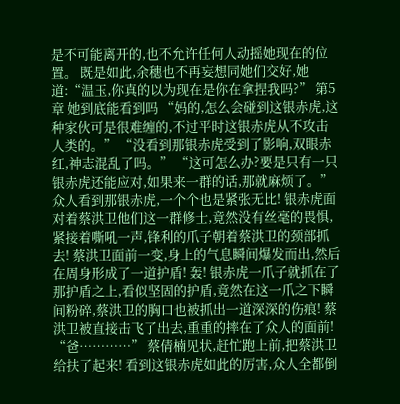是不可能离开的,也不允许任何人动摇她现在的位置。 既是如此,余穗也不再妄想同她们交好,她道:“温玉,你真的以为现在是你在拿捏我吗?” 第5章 她到底能看到吗 “妈的,怎么会碰到这银赤虎,这种家伙可是很难缠的,不过平时这银赤虎从不攻击人类的。” “没看到那银赤虎受到了影响,双眼赤红,神志混乱了吗。” “这可怎么办?要是只有一只银赤虎还能应对,如果来一群的话,那就麻烦了。” 众人看到那银赤虎,一个个也是紧张无比! 银赤虎面对着蔡洪卫他们这一群修士,竟然没有丝毫的畏惧,紧接着嘶吼一声,锋利的爪子朝着蔡洪卫的颈部抓去! 蔡洪卫面前一变,身上的气息瞬间爆发而出,然后在周身形成了一道护盾! 轰! 银赤虎一爪子就抓在了那护盾之上,看似坚固的护盾,竟然在这一爪之下瞬间粉碎,蔡洪卫的胸口也被抓出一道深深的伤痕! 蔡洪卫被直接击飞了出去,重重的摔在了众人的面前! “爸…………” 蔡倩楠见状,赶忙跑上前,把蔡洪卫给扶了起来! 看到这银赤虎如此的厉害,众人全都倒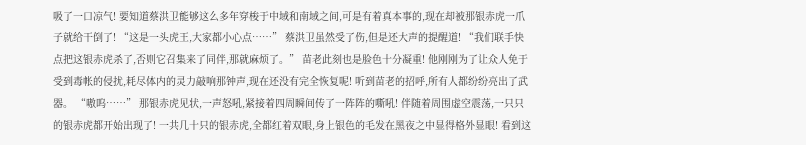吸了一口凉气! 要知道蔡洪卫能够这么多年穿梭于中域和南域之间,可是有着真本事的,现在却被那银赤虎一爪子就给干倒了! “这是一头虎王,大家都小心点……” 蔡洪卫虽然受了伤,但是还大声的提醒道! “我们联手快点把这银赤虎杀了,否则它召集来了同伴,那就麻烦了。” 苗老此刻也是脸色十分凝重! 他刚刚为了让众人免于受到毒帐的侵扰,耗尽体内的灵力敲响那钟声,现在还没有完全恢复呢! 听到苗老的招呼,所有人都纷纷亮出了武器。 “嗷呜……” 那银赤虎见状,一声怒吼,紧接着四周瞬间传了一阵阵的嘶吼! 伴随着周围虚空震荡,一只只的银赤虎都开始出现了! 一共几十只的银赤虎,全都红着双眼,身上银色的毛发在黑夜之中显得格外显眼! 看到这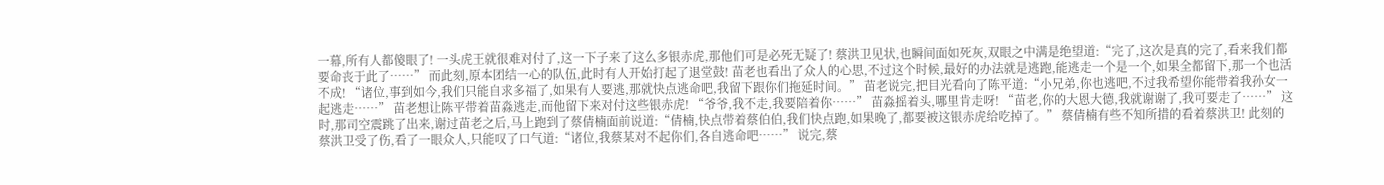一幕,所有人都傻眼了! 一头虎王就很难对付了,这一下子来了这么多银赤虎,那他们可是必死无疑了! 蔡洪卫见状,也瞬间面如死灰,双眼之中满是绝望道:“完了,这次是真的完了,看来我们都要命丧于此了……” 而此刻,原本团结一心的队伍,此时有人开始打起了退堂鼓! 苗老也看出了众人的心思,不过这个时候,最好的办法就是逃跑,能逃走一个是一个,如果全都留下,那一个也活不成! “诸位,事到如今,我们只能自求多福了,如果有人要逃,那就快点逃命吧,我留下跟你们拖延时间。” 苗老说完,把目光看向了陈平道:“小兄弟,你也逃吧,不过我希望你能带着我孙女一起逃走……” 苗老想让陈平带着苗淼逃走,而他留下来对付这些银赤虎! “爷爷,我不走,我要陪着你……” 苗淼摇着头,哪里肯走呀! “苗老,你的大恩大德,我就谢谢了,我可要走了……” 这时,那司空震跳了出来,谢过苗老之后,马上跑到了蔡倩楠面前说道:“倩楠,快点带着蔡伯伯,我们快点跑,如果晚了,都要被这银赤虎给吃掉了。” 蔡倩楠有些不知所措的看着蔡洪卫! 此刻的蔡洪卫受了伤,看了一眼众人,只能叹了口气道:“诸位,我蔡某对不起你们,各自逃命吧……” 说完,蔡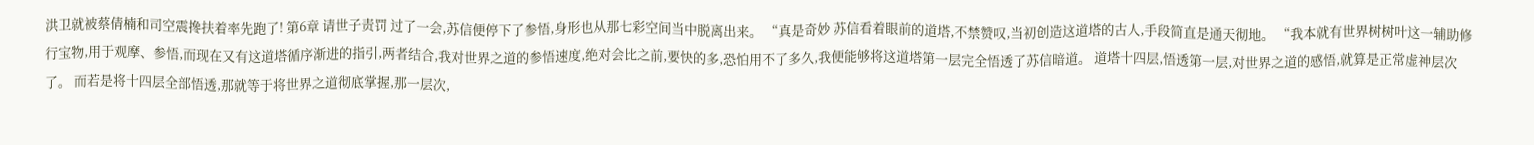洪卫就被蔡倩楠和司空震搀扶着率先跑了! 第6章 请世子责罚 过了一会,苏信便停下了参悟,身形也从那七彩空间当中脱离出来。 “真是奇妙 苏信看着眼前的道塔,不禁赞叹,当初创造这道塔的古人,手段简直是通天彻地。 “我本就有世界树树叶这一辅助修行宝物,用于观摩、参悟,而现在又有这道塔循序渐进的指引,两者结合,我对世界之道的参悟速度,绝对会比之前,要快的多,恐怕用不了多久,我便能够将这道塔第一层完全悟透了苏信暗道。 道塔十四层,悟透第一层,对世界之道的感悟,就算是正常虚神层次了。 而若是将十四层全部悟透,那就等于将世界之道彻底掌握,那一层次,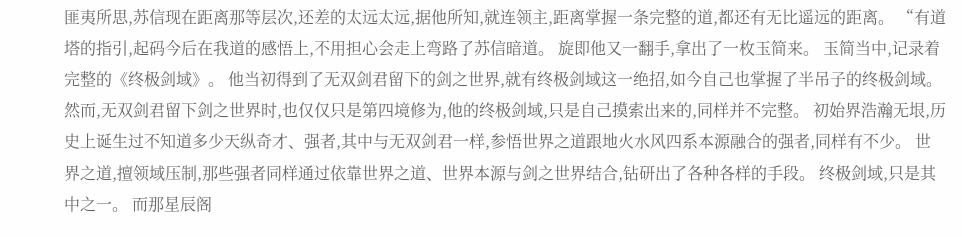匪夷所思,苏信现在距离那等层次,还差的太远太远,据他所知,就连领主,距离掌握一条完整的道,都还有无比遥远的距离。 “有道塔的指引,起码今后在我道的感悟上,不用担心会走上弯路了苏信暗道。 旋即他又一翻手,拿出了一枚玉简来。 玉简当中,记录着完整的《终极剑域》。 他当初得到了无双剑君留下的剑之世界,就有终极剑域这一绝招,如今自己也掌握了半吊子的终极剑域。 然而,无双剑君留下剑之世界时,也仅仅只是第四境修为,他的终极剑域,只是自己摸索出来的,同样并不完整。 初始界浩瀚无垠,历史上诞生过不知道多少天纵奇才、强者,其中与无双剑君一样,参悟世界之道跟地火水风四系本源融合的强者,同样有不少。 世界之道,擅领域压制,那些强者同样通过依靠世界之道、世界本源与剑之世界结合,钻研出了各种各样的手段。 终极剑域,只是其中之一。 而那星辰阁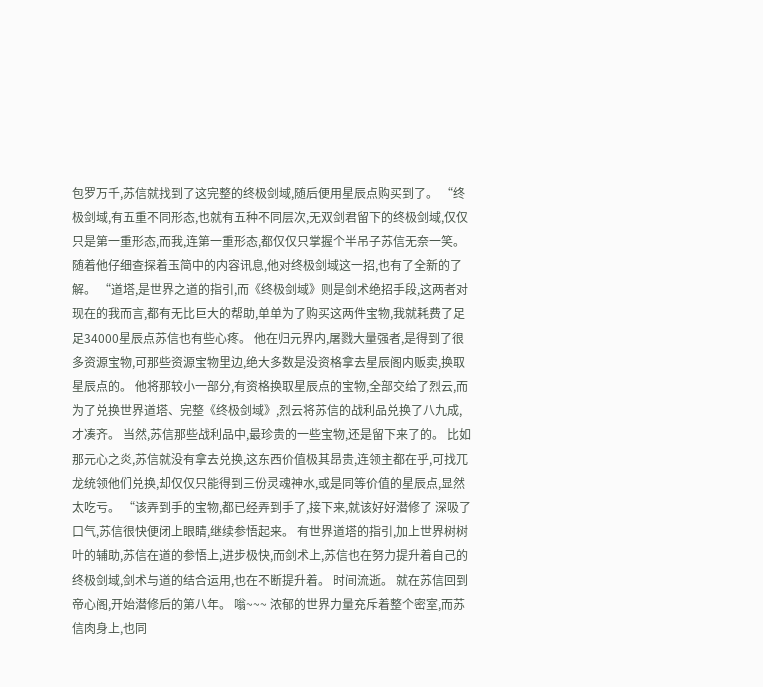包罗万千,苏信就找到了这完整的终极剑域,随后便用星辰点购买到了。 “终极剑域,有五重不同形态,也就有五种不同层次,无双剑君留下的终极剑域,仅仅只是第一重形态,而我,连第一重形态,都仅仅只掌握个半吊子苏信无奈一笑。 随着他仔细查探着玉简中的内容讯息,他对终极剑域这一招,也有了全新的了解。 “道塔,是世界之道的指引,而《终极剑域》则是剑术绝招手段,这两者对现在的我而言,都有无比巨大的帮助,单单为了购买这两件宝物,我就耗费了足足34000星辰点苏信也有些心疼。 他在归元界内,屠戮大量强者,是得到了很多资源宝物,可那些资源宝物里边,绝大多数是没资格拿去星辰阁内贩卖,换取星辰点的。 他将那较小一部分,有资格换取星辰点的宝物,全部交给了烈云,而为了兑换世界道塔、完整《终极剑域》,烈云将苏信的战利品兑换了八九成,才凑齐。 当然,苏信那些战利品中,最珍贵的一些宝物,还是留下来了的。 比如那元心之炎,苏信就没有拿去兑换,这东西价值极其昂贵,连领主都在乎,可找兀龙统领他们兑换,却仅仅只能得到三份灵魂神水,或是同等价值的星辰点,显然太吃亏。 “该弄到手的宝物,都已经弄到手了,接下来,就该好好潜修了 深吸了口气,苏信很快便闭上眼睛,继续参悟起来。 有世界道塔的指引,加上世界树树叶的辅助,苏信在道的参悟上,进步极快,而剑术上,苏信也在努力提升着自己的终极剑域,剑术与道的结合运用,也在不断提升着。 时间流逝。 就在苏信回到帝心阁,开始潜修后的第八年。 嗡~~~ 浓郁的世界力量充斥着整个密室,而苏信肉身上,也同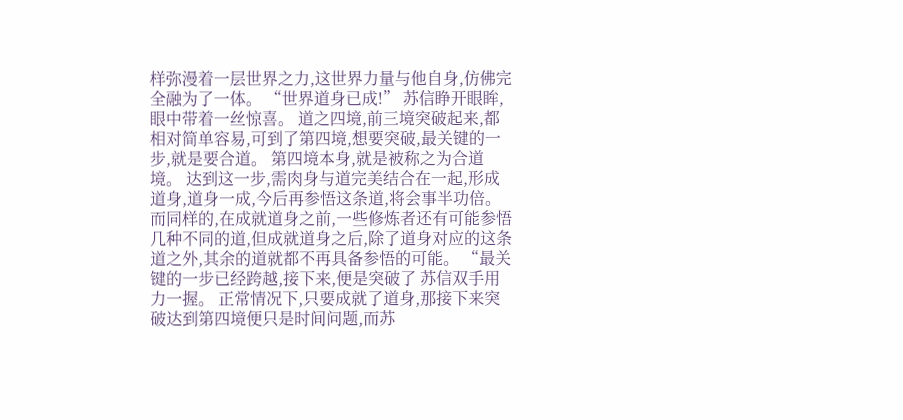样弥漫着一层世界之力,这世界力量与他自身,仿佛完全融为了一体。 “世界道身已成!” 苏信睁开眼眸,眼中带着一丝惊喜。 道之四境,前三境突破起来,都相对简单容易,可到了第四境,想要突破,最关键的一步,就是要合道。 第四境本身,就是被称之为合道境。 达到这一步,需肉身与道完美结合在一起,形成道身,道身一成,今后再参悟这条道,将会事半功倍。 而同样的,在成就道身之前,一些修炼者还有可能参悟几种不同的道,但成就道身之后,除了道身对应的这条道之外,其余的道就都不再具备参悟的可能。 “最关键的一步已经跨越,接下来,便是突破了 苏信双手用力一握。 正常情况下,只要成就了道身,那接下来突破达到第四境便只是时间问题,而苏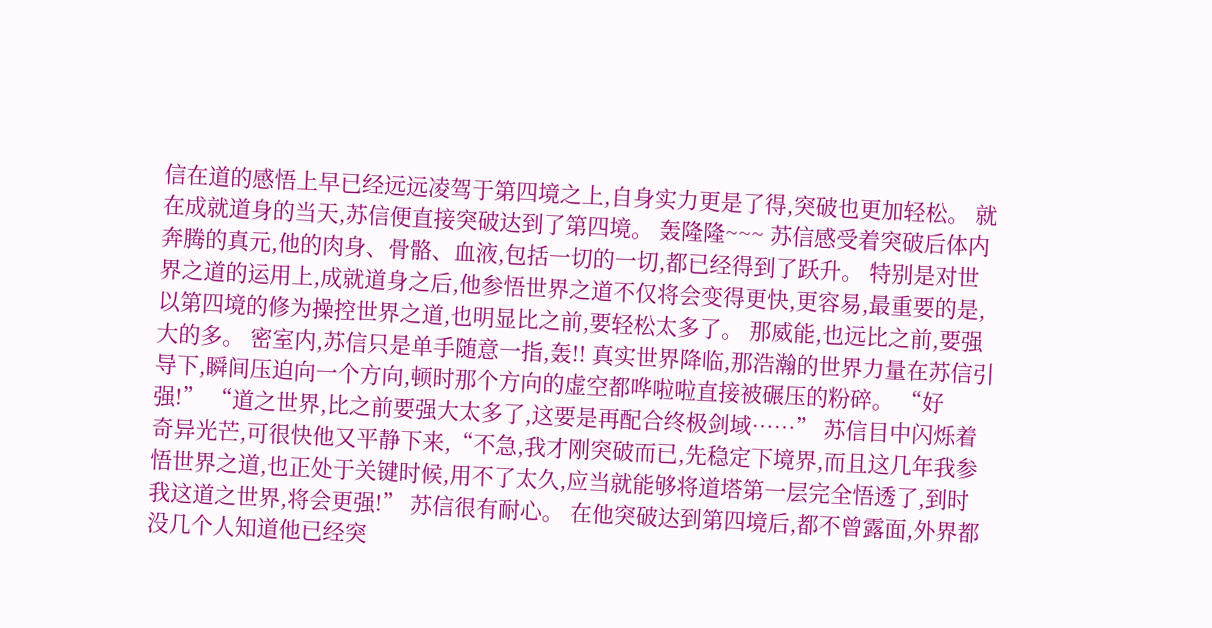信在道的感悟上早已经远远凌驾于第四境之上,自身实力更是了得,突破也更加轻松。 就在成就道身的当天,苏信便直接突破达到了第四境。 轰隆隆~~~ 苏信感受着突破后体内奔腾的真元,他的肉身、骨骼、血液,包括一切的一切,都已经得到了跃升。 特别是对世界之道的运用上,成就道身之后,他参悟世界之道不仅将会变得更快,更容易,最重要的是,以第四境的修为操控世界之道,也明显比之前,要轻松太多了。 那威能,也远比之前,要强大的多。 密室内,苏信只是单手随意一指,轰!! 真实世界降临,那浩瀚的世界力量在苏信引导下,瞬间压迫向一个方向,顿时那个方向的虚空都哗啦啦直接被碾压的粉碎。 “好强!” “道之世界,比之前要强大太多了,这要是再配合终极剑域……” 苏信目中闪烁着奇异光芒,可很快他又平静下来,“不急,我才刚突破而已,先稳定下境界,而且这几年我参悟世界之道,也正处于关键时候,用不了太久,应当就能够将道塔第一层完全悟透了,到时我这道之世界,将会更强!” 苏信很有耐心。 在他突破达到第四境后,都不曾露面,外界都没几个人知道他已经突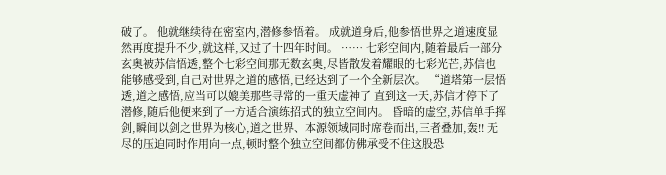破了。 他就继续待在密室内,潜修参悟着。 成就道身后,他参悟世界之道速度显然再度提升不少,就这样,又过了十四年时间。 …… 七彩空间内,随着最后一部分玄奥被苏信悟透,整个七彩空间那无数玄奥,尽皆散发着耀眼的七彩光芒,苏信也能够感受到,自己对世界之道的感悟,已经达到了一个全新层次。 “道塔第一层悟透,道之感悟,应当可以媲美那些寻常的一重天虚神了 直到这一天,苏信才停下了潜修,随后他便来到了一方适合演练招式的独立空间内。 昏暗的虚空,苏信单手挥剑,瞬间以剑之世界为核心,道之世界、本源领域同时席卷而出,三者叠加,轰!! 无尽的压迫同时作用向一点,顿时整个独立空间都仿佛承受不住这股恐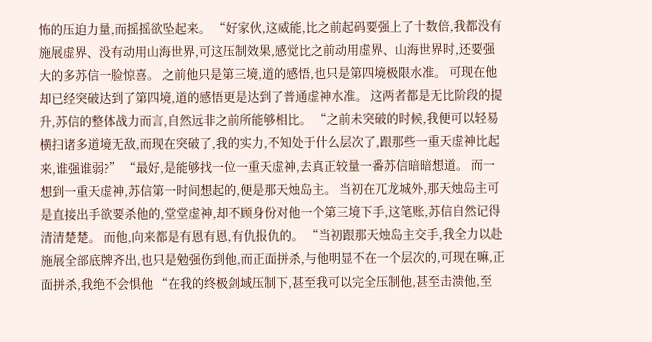怖的压迫力量,而摇摇欲坠起来。 “好家伙,这威能,比之前起码要强上了十数倍,我都没有施展虚界、没有动用山海世界,可这压制效果,感觉比之前动用虚界、山海世界时,还要强大的多苏信一脸惊喜。 之前他只是第三境,道的感悟,也只是第四境极限水准。 可现在他却已经突破达到了第四境,道的感悟更是达到了普通虚神水准。 这两者都是无比阶段的提升,苏信的整体战力而言,自然远非之前所能够相比。 “之前未突破的时候,我便可以轻易横扫诸多道境无敌,而现在突破了,我的实力,不知处于什么层次了,跟那些一重天虚神比起来,谁强谁弱?” “最好,是能够找一位一重天虚神,去真正较量一番苏信暗暗想道。 而一想到一重天虚神,苏信第一时间想起的,便是那天烛岛主。 当初在兀龙城外,那天烛岛主可是直接出手欲要杀他的,堂堂虚神,却不顾身份对他一个第三境下手,这笔账,苏信自然记得清清楚楚。 而他,向来都是有恩有恩,有仇报仇的。 “当初跟那天烛岛主交手,我全力以赴施展全部底牌齐出,也只是勉强伤到他,而正面拼杀,与他明显不在一个层次的,可现在嘛,正面拼杀,我绝不会惧他 “在我的终极剑域压制下,甚至我可以完全压制他,甚至击溃他,至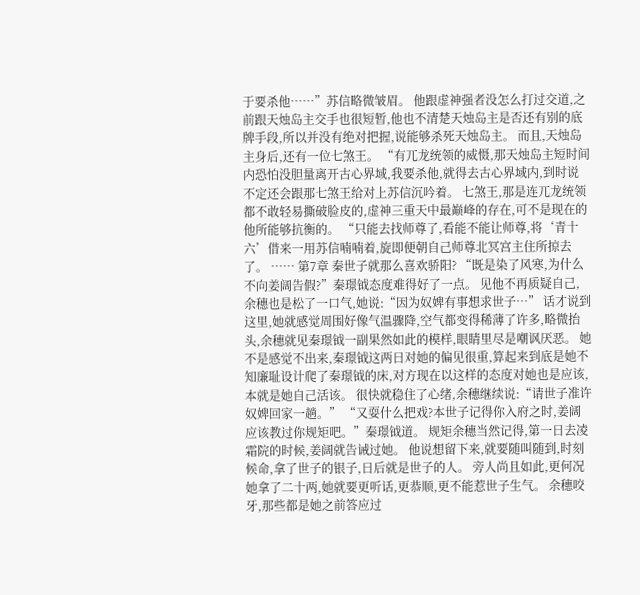于要杀他……”苏信略微皱眉。 他跟虚神强者没怎么打过交道,之前跟天烛岛主交手也很短暂,他也不清楚天烛岛主是否还有别的底牌手段,所以并没有绝对把握,说能够杀死天烛岛主。 而且,天烛岛主身后,还有一位七煞王。 “有兀龙统领的威慑,那天烛岛主短时间内恐怕没胆量离开古心界域,我要杀他,就得去古心界域内,到时说不定还会跟那七煞王给对上苏信沉吟着。 七煞王,那是连兀龙统领都不敢轻易撕破脸皮的,虚神三重天中最巅峰的存在,可不是现在的他所能够抗衡的。 “只能去找师尊了,看能不能让师尊,将‘青十六’借来一用苏信喃喃着,旋即便朝自己师尊北冥宫主住所掠去了。 …… 第7章 秦世子就那么喜欢骄阳? “既是染了风寒,为什么不向姜阔告假?”秦璟钺态度难得好了一点。 见他不再质疑自己,余穗也是松了一口气,她说:“因为奴婢有事想求世子…” 话才说到这里,她就感觉周围好像气温骤降,空气都变得稀薄了许多,略微抬头,余穗就见秦璟钺一副果然如此的模样,眼睛里尽是嘲讽厌恶。 她不是感觉不出来,秦璟钺这两日对她的偏见很重,算起来到底是她不知廉耻设计爬了秦璟钺的床,对方现在以这样的态度对她也是应该,本就是她自己活该。 很快就稳住了心绪,余穗继续说:“请世子准许奴婢回家一趟。” “又耍什么把戏?本世子记得你入府之时,姜阔应该教过你规矩吧。”秦璟钺道。 规矩余穗当然记得,第一日去凌霜院的时候,姜阔就告诫过她。 他说想留下来,就要随叫随到,时刻候命,拿了世子的银子,日后就是世子的人。 旁人尚且如此,更何况她拿了二十两,她就要更听话,更恭顺,更不能惹世子生气。 余穗咬牙,那些都是她之前答应过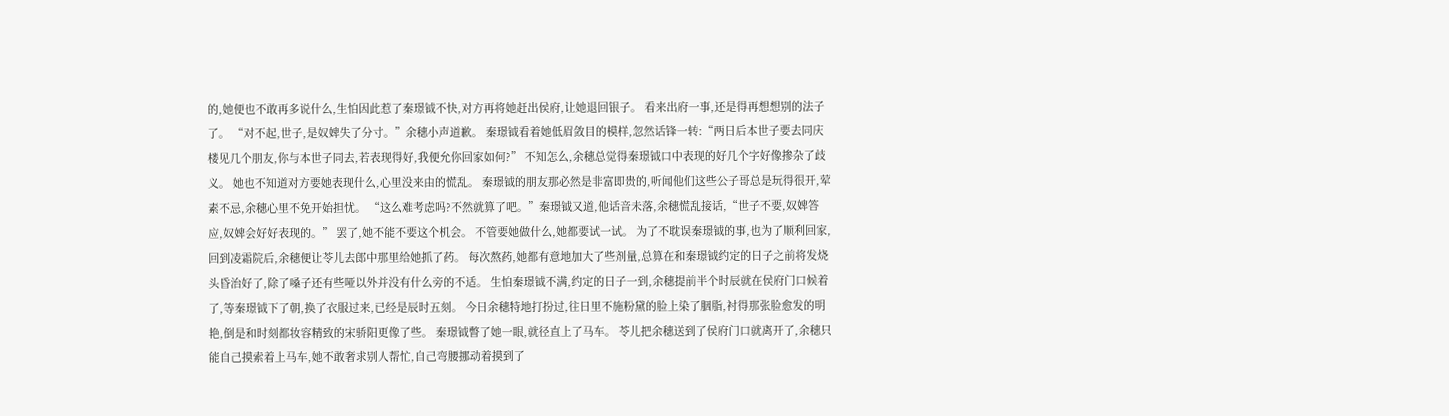的,她便也不敢再多说什么,生怕因此惹了秦璟钺不快,对方再将她赶出侯府,让她退回银子。 看来出府一事,还是得再想想别的法子了。 “对不起,世子,是奴婢失了分寸。”余穗小声道歉。 秦璟钺看着她低眉敛目的模样,忽然话锋一转:“两日后本世子要去同庆楼见几个朋友,你与本世子同去,若表现得好,我便允你回家如何?” 不知怎么,余穗总觉得秦璟钺口中表现的好几个字好像掺杂了歧义。 她也不知道对方要她表现什么,心里没来由的慌乱。 秦璟钺的朋友那必然是非富即贵的,听闻他们这些公子哥总是玩得很开,荤素不忌,余穗心里不免开始担忧。 “这么难考虑吗?不然就算了吧。”秦璟钺又道,他话音未落,余穗慌乱接话,“世子不要,奴婢答应,奴婢会好好表现的。” 罢了,她不能不要这个机会。 不管要她做什么,她都要试一试。 为了不耽误秦璟钺的事,也为了顺利回家,回到凌霜院后,余穗便让苓儿去郎中那里给她抓了药。 每次熬药,她都有意地加大了些剂量,总算在和秦璟钺约定的日子之前将发烧头昏治好了,除了嗓子还有些哑以外并没有什么旁的不适。 生怕秦璟钺不满,约定的日子一到,余穗提前半个时辰就在侯府门口候着了,等秦璟钺下了朝,换了衣服过来,已经是辰时五刻。 今日余穗特地打扮过,往日里不施粉黛的脸上染了胭脂,衬得那张脸愈发的明艳,倒是和时刻都妆容精致的宋骄阳更像了些。 秦璟钺瞥了她一眼,就径直上了马车。 苓儿把余穗送到了侯府门口就离开了,余穗只能自己摸索着上马车,她不敢奢求别人帮忙,自己弯腰挪动着摸到了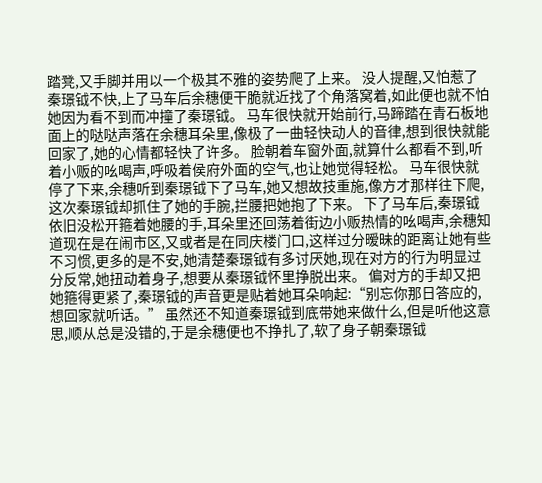踏凳,又手脚并用以一个极其不雅的姿势爬了上来。 没人提醒,又怕惹了秦璟钺不快,上了马车后余穗便干脆就近找了个角落窝着,如此便也就不怕她因为看不到而冲撞了秦璟钺。 马车很快就开始前行,马蹄踏在青石板地面上的哒哒声落在余穗耳朵里,像极了一曲轻快动人的音律,想到很快就能回家了,她的心情都轻快了许多。 脸朝着车窗外面,就算什么都看不到,听着小贩的吆喝声,呼吸着侯府外面的空气,也让她觉得轻松。 马车很快就停了下来,余穗听到秦璟钺下了马车,她又想故技重施,像方才那样往下爬,这次秦璟钺却抓住了她的手腕,拦腰把她抱了下来。 下了马车后,秦璟钺依旧没松开箍着她腰的手,耳朵里还回荡着街边小贩热情的吆喝声,余穗知道现在是在闹市区,又或者是在同庆楼门口,这样过分暧昧的距离让她有些不习惯,更多的是不安,她清楚秦璟钺有多讨厌她,现在对方的行为明显过分反常,她扭动着身子,想要从秦璟钺怀里挣脱出来。 偏对方的手却又把她箍得更紧了,秦璟钺的声音更是贴着她耳朵响起:“别忘你那日答应的,想回家就听话。” 虽然还不知道秦璟钺到底带她来做什么,但是听他这意思,顺从总是没错的,于是余穗便也不挣扎了,软了身子朝秦璟钺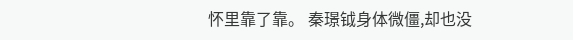怀里靠了靠。 秦璟钺身体微僵,却也没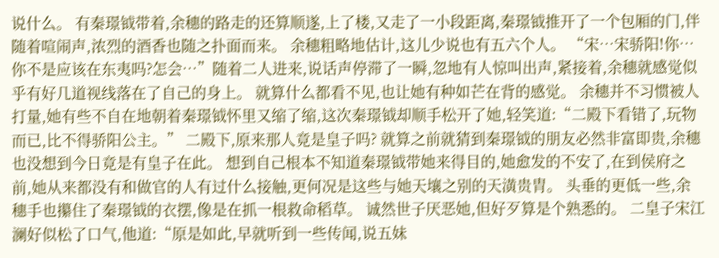说什么。 有秦璟钺带着,余穗的路走的还算顺遂,上了楼,又走了一小段距离,秦璟钺推开了一个包厢的门,伴随着喧闹声,浓烈的酒香也随之扑面而来。 余穗粗略地估计,这儿少说也有五六个人。 “宋…宋骄阳!你…你不是应该在东夷吗?怎会…”随着二人进来,说话声停滞了一瞬,忽地有人惊叫出声,紧接着,余穗就感觉似乎有好几道视线落在了自己的身上。 就算什么都看不见,也让她有种如芒在背的感觉。 余穗并不习惯被人打量,她有些不自在地朝着秦璟钺怀里又缩了缩,这次秦璟钺却顺手松开了她,轻笑道:“二殿下看错了,玩物而已,比不得骄阳公主。” 二殿下,原来那人竟是皇子吗? 就算之前就猜到秦璟钺的朋友必然非富即贵,余穗也没想到今日竟是有皇子在此。 想到自己根本不知道秦璟钺带她来得目的,她愈发的不安了,在到侯府之前,她从来都没有和做官的人有过什么接触,更何况是这些与她天壤之别的天潢贵胄。 头垂的更低一些,余穗手也攥住了秦璟钺的衣摆,像是在抓一根救命稻草。 诚然世子厌恶她,但好歹算是个熟悉的。 二皇子宋江澜好似松了口气,他道:“原是如此,早就听到一些传闻,说五妹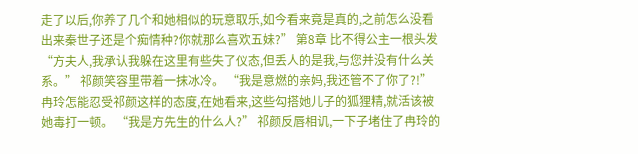走了以后,你养了几个和她相似的玩意取乐,如今看来竟是真的,之前怎么没看出来秦世子还是个痴情种?你就那么喜欢五妹?” 第8章 比不得公主一根头发 “方夫人,我承认我躲在这里有些失了仪态,但丢人的是我,与您并没有什么关系。” 祁颜笑容里带着一抹冰冷。 “我是意燃的亲妈,我还管不了你了?!”冉玲怎能忍受祁颜这样的态度,在她看来,这些勾搭她儿子的狐狸精,就活该被她毒打一顿。 “我是方先生的什么人?” 祁颜反唇相讥,一下子堵住了冉玲的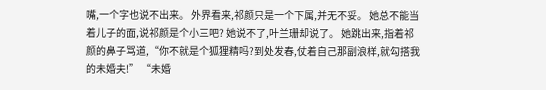嘴,一个字也说不出来。 外界看来,祁颜只是一个下属,并无不妥。 她总不能当着儿子的面,说祁颜是个小三吧? 她说不了,叶兰珊却说了。 她跳出来,指着祁颜的鼻子骂道,“你不就是个狐狸精吗?到处发春,仗着自己那副浪样,就勾搭我的未婚夫!” “未婚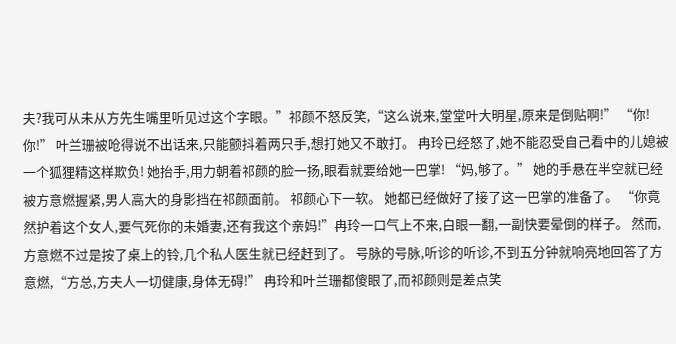夫?我可从未从方先生嘴里听见过这个字眼。”祁颜不怒反笑,“这么说来,堂堂叶大明星,原来是倒贴啊!” “你!你!” 叶兰珊被呛得说不出话来,只能颤抖着两只手,想打她又不敢打。 冉玲已经怒了,她不能忍受自己看中的儿媳被一个狐狸精这样欺负! 她抬手,用力朝着祁颜的脸一扬,眼看就要给她一巴掌! “妈,够了。” 她的手悬在半空就已经被方意燃握紧,男人高大的身影挡在祁颜面前。 祁颜心下一软。 她都已经做好了接了这一巴掌的准备了。 “你竟然护着这个女人,要气死你的未婚妻,还有我这个亲妈!”冉玲一口气上不来,白眼一翻,一副快要晕倒的样子。 然而,方意燃不过是按了桌上的铃,几个私人医生就已经赶到了。 号脉的号脉,听诊的听诊,不到五分钟就响亮地回答了方意燃,“方总,方夫人一切健康,身体无碍!” 冉玲和叶兰珊都傻眼了,而祁颜则是差点笑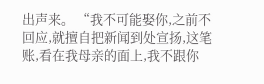出声来。 “我不可能娶你,之前不回应,就擅自把新闻到处宣扬,这笔账,看在我母亲的面上,我不跟你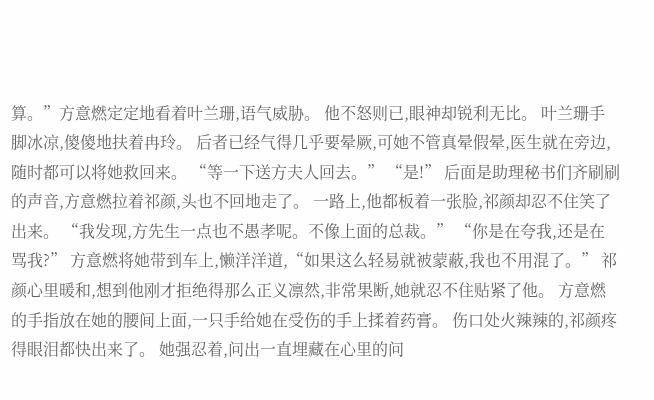算。”方意燃定定地看着叶兰珊,语气威胁。 他不怒则已,眼神却锐利无比。 叶兰珊手脚冰凉,傻傻地扶着冉玲。 后者已经气得几乎要晕厥,可她不管真晕假晕,医生就在旁边,随时都可以将她救回来。 “等一下送方夫人回去。” “是!” 后面是助理秘书们齐刷刷的声音,方意燃拉着祁颜,头也不回地走了。 一路上,他都板着一张脸,祁颜却忍不住笑了出来。 “我发现,方先生一点也不愚孝呢。不像上面的总裁。” “你是在夸我,还是在骂我?” 方意燃将她带到车上,懒洋洋道,“如果这么轻易就被蒙蔽,我也不用混了。” 祁颜心里暖和,想到他刚才拒绝得那么正义凛然,非常果断,她就忍不住贴紧了他。 方意燃的手指放在她的腰间上面,一只手给她在受伤的手上揉着药膏。 伤口处火辣辣的,祁颜疼得眼泪都快出来了。 她强忍着,问出一直埋藏在心里的问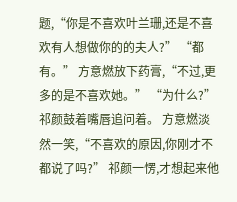题,“你是不喜欢叶兰珊,还是不喜欢有人想做你的的夫人?” “都有。” 方意燃放下药膏,“不过,更多的是不喜欢她。” “为什么?” 祁颜鼓着嘴唇追问着。 方意燃淡然一笑,“不喜欢的原因,你刚才不都说了吗?” 祁颜一愣,才想起来他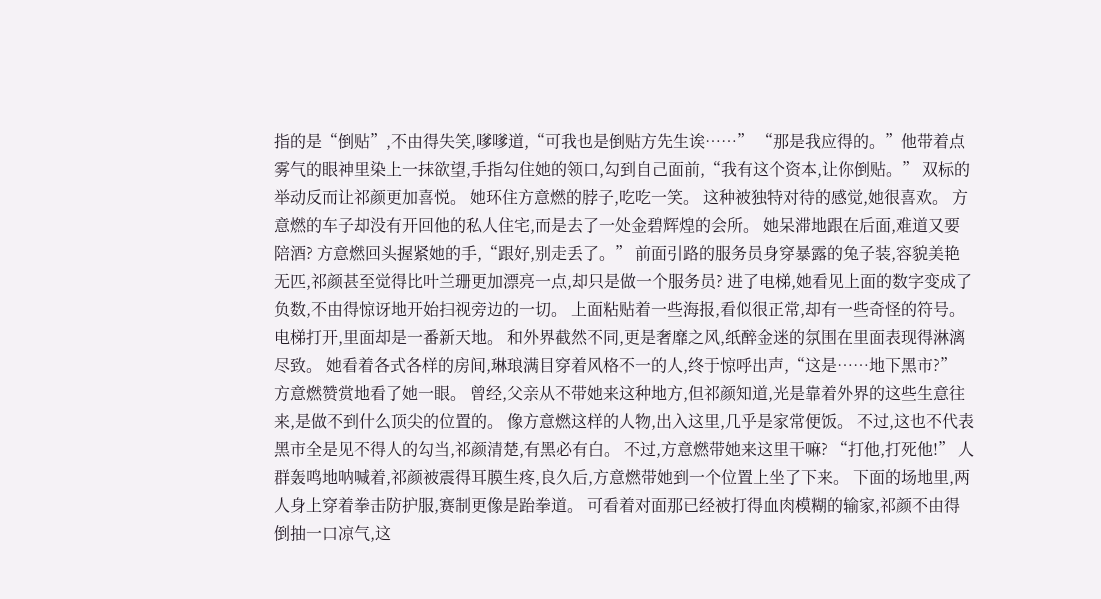指的是“倒贴”,不由得失笑,嗲嗲道,“可我也是倒贴方先生诶……” “那是我应得的。”他带着点雾气的眼神里染上一抹欲望,手指勾住她的领口,勾到自己面前,“我有这个资本,让你倒贴。” 双标的举动反而让祁颜更加喜悦。 她环住方意燃的脖子,吃吃一笑。 这种被独特对待的感觉,她很喜欢。 方意燃的车子却没有开回他的私人住宅,而是去了一处金碧辉煌的会所。 她呆滞地跟在后面,难道又要陪酒? 方意燃回头握紧她的手,“跟好,别走丢了。” 前面引路的服务员身穿暴露的兔子装,容貌美艳无匹,祁颜甚至觉得比叶兰珊更加漂亮一点,却只是做一个服务员? 进了电梯,她看见上面的数字变成了负数,不由得惊讶地开始扫视旁边的一切。 上面粘贴着一些海报,看似很正常,却有一些奇怪的符号。 电梯打开,里面却是一番新天地。 和外界截然不同,更是奢靡之风,纸醉金迷的氛围在里面表现得淋漓尽致。 她看着各式各样的房间,琳琅满目穿着风格不一的人,终于惊呼出声,“这是……地下黑市?” 方意燃赞赏地看了她一眼。 曾经,父亲从不带她来这种地方,但祁颜知道,光是靠着外界的这些生意往来,是做不到什么顶尖的位置的。 像方意燃这样的人物,出入这里,几乎是家常便饭。 不过,这也不代表黑市全是见不得人的勾当,祁颜清楚,有黑必有白。 不过,方意燃带她来这里干嘛? “打他,打死他!” 人群轰鸣地呐喊着,祁颜被震得耳膜生疼,良久后,方意燃带她到一个位置上坐了下来。 下面的场地里,两人身上穿着拳击防护服,赛制更像是跆拳道。 可看着对面那已经被打得血肉模糊的输家,祁颜不由得倒抽一口凉气,这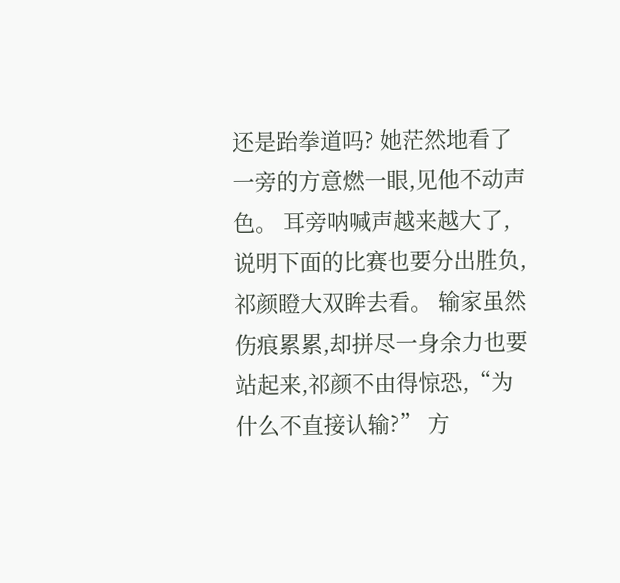还是跆拳道吗? 她茫然地看了一旁的方意燃一眼,见他不动声色。 耳旁呐喊声越来越大了,说明下面的比赛也要分出胜负,祁颜瞪大双眸去看。 输家虽然伤痕累累,却拼尽一身余力也要站起来,祁颜不由得惊恐,“为什么不直接认输?” 方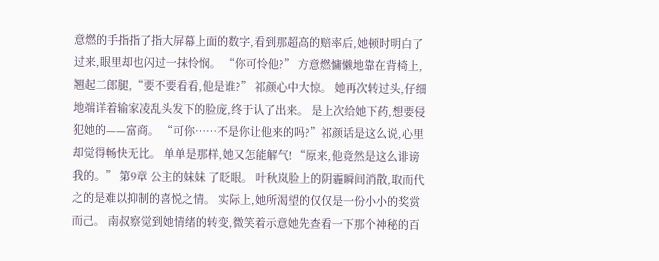意燃的手指指了指大屏幕上面的数字,看到那超高的赔率后,她顿时明白了过来,眼里却也闪过一抹怜悯。 “你可怜他?” 方意燃慵懒地靠在背椅上,翘起二郎腿,“要不要看看,他是谁?” 祁颜心中大惊。 她再次转过头,仔细地端详着输家凌乱头发下的脸庞,终于认了出来。 是上次给她下药,想要侵犯她的——富商。 “可你……不是你让他来的吗?”祁颜话是这么说,心里却觉得畅快无比。 单单是那样,她又怎能解气! “原来,他竟然是这么诽谤我的。” 第9章 公主的妹妹 了眨眼。 叶秋岚脸上的阴霾瞬间消散,取而代之的是难以抑制的喜悦之情。 实际上,她所渴望的仅仅是一份小小的奖赏而己。 南叔察觉到她情绪的转变,微笑着示意她先查看一下那个神秘的百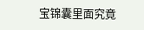宝锦囊里面究竟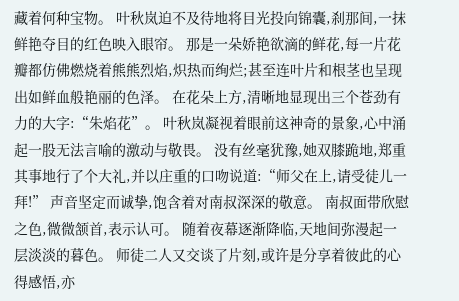藏着何种宝物。 叶秋岚迫不及待地将目光投向锦囊,刹那间,一抹鲜艳夺目的红色映入眼帘。 那是一朵娇艳欲滴的鲜花,每一片花瓣都仿佛燃烧着熊熊烈焰,炽热而绚烂;甚至连叶片和根茎也呈现出如鲜血般艳丽的色泽。 在花朵上方,清晰地显现出三个苍劲有力的大字:“朱焰花”。 叶秋岚凝视着眼前这神奇的景象,心中涌起一股无法言喻的激动与敬畏。 没有丝毫犹豫,她双膝跪地,郑重其事地行了个大礼,并以庄重的口吻说道:“师父在上,请受徒儿一拜!” 声音坚定而诚挚,饱含着对南叔深深的敬意。 南叔面带欣慰之色,微微颔首,表示认可。 随着夜幕逐渐降临,天地间弥漫起一层淡淡的暮色。 师徒二人又交谈了片刻,或许是分享着彼此的心得感悟,亦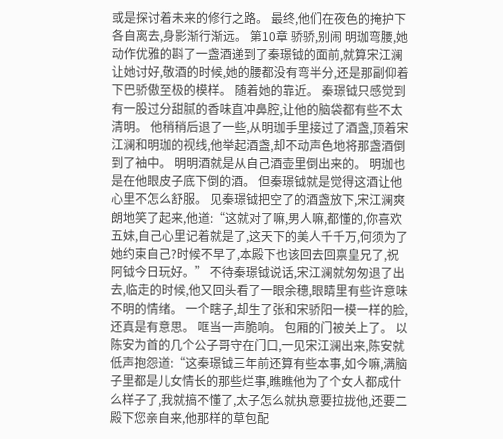或是探讨着未来的修行之路。 最终,他们在夜色的掩护下各自离去,身影渐行渐远。 第10章 骄骄,别闹 明珈弯腰,她动作优雅的斟了一盏酒递到了秦璟钺的面前,就算宋江澜让她讨好,敬酒的时候,她的腰都没有弯半分,还是那副仰着下巴骄傲至极的模样。 随着她的靠近。 秦璟钺只感觉到有一股过分甜腻的香味直冲鼻腔,让他的脑袋都有些不太清明。 他稍稍后退了一些,从明珈手里接过了酒盏,顶着宋江澜和明珈的视线,他举起酒盏,却不动声色地将那盏酒倒到了袖中。 明明酒就是从自己酒壶里倒出来的。 明珈也是在他眼皮子底下倒的酒。 但秦璟钺就是觉得这酒让他心里不怎么舒服。 见秦璟钺把空了的酒盏放下,宋江澜爽朗地笑了起来,他道:“这就对了嘛,男人嘛,都懂的,你喜欢五妹,自己心里记着就是了,这天下的美人千千万,何须为了她约束自己?时候不早了,本殿下也该回去回禀皇兄了,祝阿钺今日玩好。” 不待秦璟钺说话,宋江澜就匆匆退了出去,临走的时候,他又回头看了一眼余穗,眼睛里有些许意味不明的情绪。 一个瞎子,却生了张和宋骄阳一模一样的脸,还真是有意思。 哐当一声脆响。 包厢的门被关上了。 以陈安为首的几个公子哥守在门口,一见宋江澜出来,陈安就低声抱怨道:“这秦璟钺三年前还算有些本事,如今嘛,满脑子里都是儿女情长的那些烂事,瞧瞧他为了个女人都成什么样子了,我就搞不懂了,太子怎么就执意要拉拢他,还要二殿下您亲自来,他那样的草包配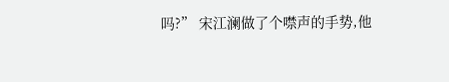吗?” 宋江澜做了个噤声的手势,他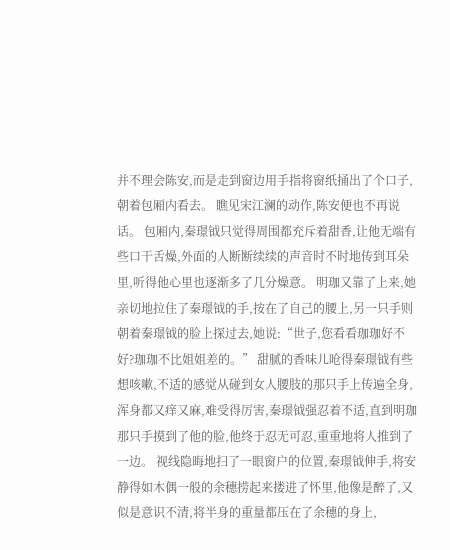并不理会陈安,而是走到窗边用手指将窗纸捅出了个口子,朝着包厢内看去。 瞧见宋江澜的动作,陈安便也不再说话。 包厢内,秦璟钺只觉得周围都充斥着甜香,让他无端有些口干舌燥,外面的人断断续续的声音时不时地传到耳朵里,听得他心里也逐渐多了几分燥意。 明珈又靠了上来,她亲切地拉住了秦璟钺的手,按在了自己的腰上,另一只手则朝着秦璟钺的脸上探过去,她说:“世子,您看看珈珈好不好?珈珈不比姐姐差的。” 甜腻的香味儿呛得秦璟钺有些想咳嗽,不适的感觉从碰到女人腰肢的那只手上传遍全身,浑身都又痒又麻,难受得厉害,秦璟钺强忍着不适,直到明珈那只手摸到了他的脸,他终于忍无可忍,重重地将人推到了一边。 视线隐晦地扫了一眼窗户的位置,秦璟钺伸手,将安静得如木偶一般的余穗捞起来搂进了怀里,他像是醉了,又似是意识不清,将半身的重量都压在了余穗的身上,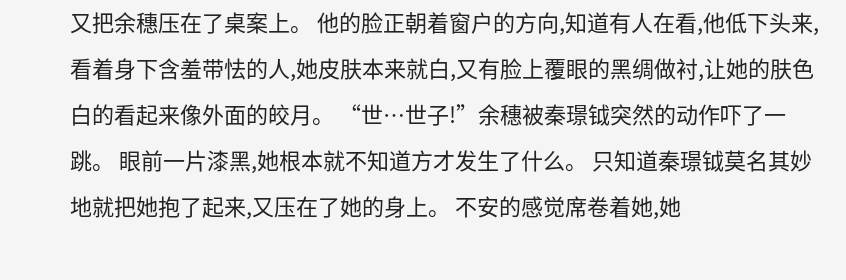又把余穗压在了桌案上。 他的脸正朝着窗户的方向,知道有人在看,他低下头来,看着身下含羞带怯的人,她皮肤本来就白,又有脸上覆眼的黑绸做衬,让她的肤色白的看起来像外面的皎月。 “世…世子!”余穗被秦璟钺突然的动作吓了一跳。 眼前一片漆黑,她根本就不知道方才发生了什么。 只知道秦璟钺莫名其妙地就把她抱了起来,又压在了她的身上。 不安的感觉席卷着她,她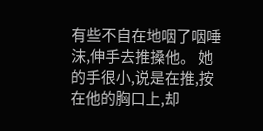有些不自在地咽了咽唾沫,伸手去推搡他。 她的手很小,说是在推,按在他的胸口上,却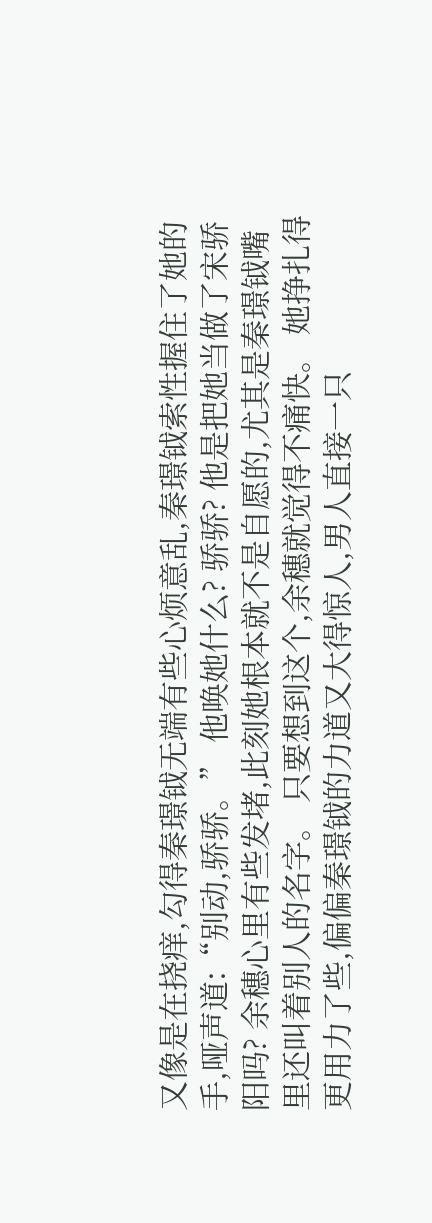又像是在挠痒,勾得秦璟钺无端有些心烦意乱,秦璟钺索性握住了她的手,哑声道:“别动,骄骄。” 他唤她什么? 骄骄? 他是把她当做了宋骄阳吗? 余穗心里有些发堵,此刻她根本就不是自愿的,尤其是秦璟钺嘴里还叫着别人的名字。 只要想到这个,余穗就觉得不痛快。 她挣扎得更用力了些,偏偏秦璟钺的力道又大得惊人,男人直接一只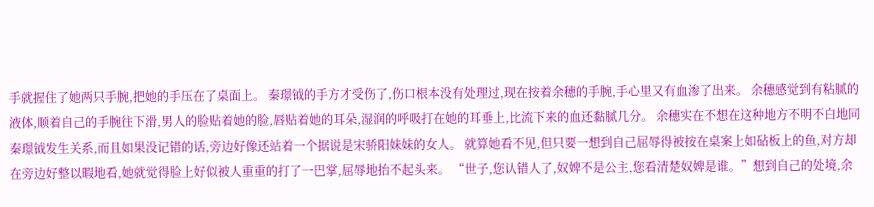手就握住了她两只手腕,把她的手压在了桌面上。 秦璟钺的手方才受伤了,伤口根本没有处理过,现在按着余穗的手腕,手心里又有血渗了出来。 余穗感觉到有粘腻的液体,顺着自己的手腕往下滑,男人的脸贴着她的脸,唇贴着她的耳朵,湿润的呼吸打在她的耳垂上,比流下来的血还黏腻几分。 余穗实在不想在这种地方不明不白地同秦璟钺发生关系,而且如果没记错的话,旁边好像还站着一个据说是宋骄阳妹妹的女人。 就算她看不见,但只要一想到自己屈辱得被按在桌案上如砧板上的鱼,对方却在旁边好整以暇地看,她就觉得脸上好似被人重重的打了一巴掌,屈辱地抬不起头来。 “世子,您认错人了,奴婢不是公主,您看清楚奴婢是谁。”想到自己的处境,余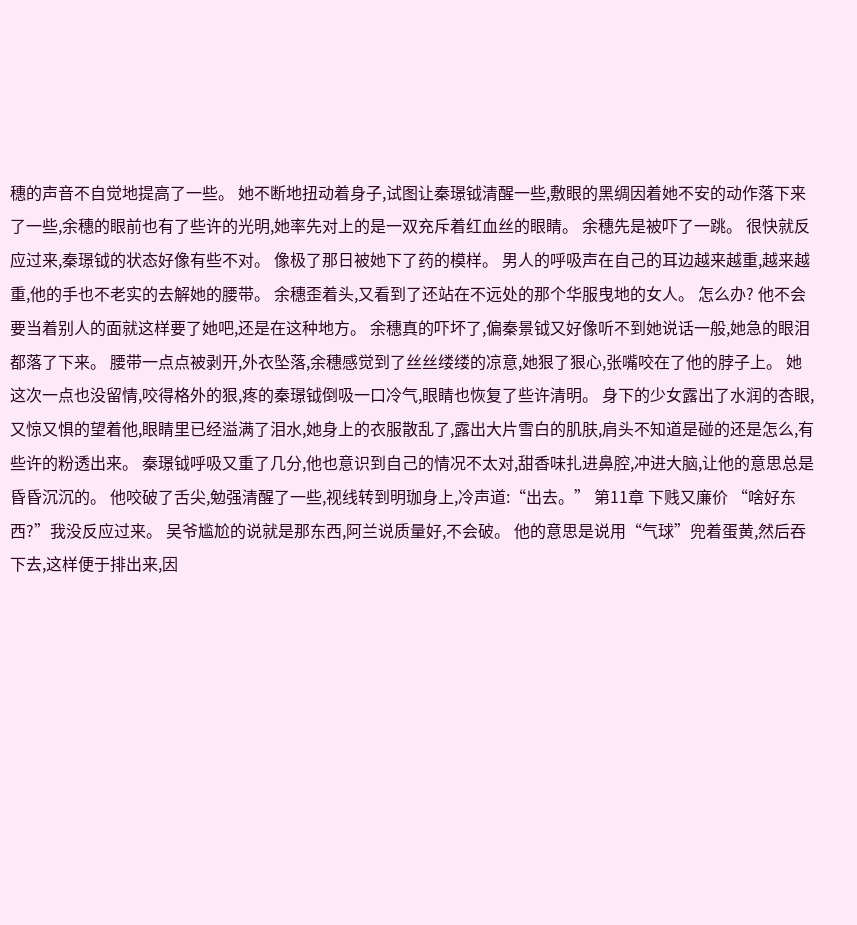穗的声音不自觉地提高了一些。 她不断地扭动着身子,试图让秦璟钺清醒一些,敷眼的黑绸因着她不安的动作落下来了一些,余穗的眼前也有了些许的光明,她率先对上的是一双充斥着红血丝的眼睛。 余穗先是被吓了一跳。 很快就反应过来,秦璟钺的状态好像有些不对。 像极了那日被她下了药的模样。 男人的呼吸声在自己的耳边越来越重,越来越重,他的手也不老实的去解她的腰带。 余穗歪着头,又看到了还站在不远处的那个华服曳地的女人。 怎么办? 他不会要当着别人的面就这样要了她吧,还是在这种地方。 余穗真的吓坏了,偏秦景钺又好像听不到她说话一般,她急的眼泪都落了下来。 腰带一点点被剥开,外衣坠落,余穗感觉到了丝丝缕缕的凉意,她狠了狠心,张嘴咬在了他的脖子上。 她这次一点也没留情,咬得格外的狠,疼的秦璟钺倒吸一口冷气,眼睛也恢复了些许清明。 身下的少女露出了水润的杏眼,又惊又惧的望着他,眼睛里已经溢满了泪水,她身上的衣服散乱了,露出大片雪白的肌肤,肩头不知道是碰的还是怎么,有些许的粉透出来。 秦璟钺呼吸又重了几分,他也意识到自己的情况不太对,甜香味扎进鼻腔,冲进大脑,让他的意思总是昏昏沉沉的。 他咬破了舌尖,勉强清醒了一些,视线转到明珈身上,冷声道:“出去。” 第11章 下贱又廉价 “啥好东西?”我没反应过来。 吴爷尴尬的说就是那东西,阿兰说质量好,不会破。 他的意思是说用“气球”兜着蛋黄,然后吞下去,这样便于排出来,因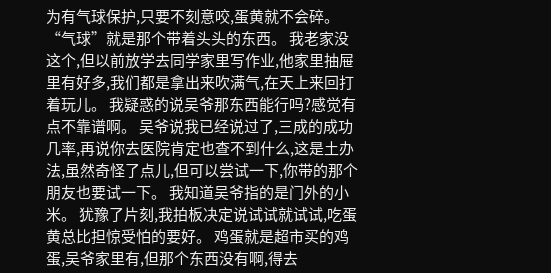为有气球保护,只要不刻意咬,蛋黄就不会碎。 “气球”就是那个带着头头的东西。 我老家没这个,但以前放学去同学家里写作业,他家里抽屉里有好多,我们都是拿出来吹满气,在天上来回打着玩儿。 我疑惑的说吴爷那东西能行吗?感觉有点不靠谱啊。 吴爷说我已经说过了,三成的成功几率,再说你去医院肯定也查不到什么,这是土办法,虽然奇怪了点儿,但可以尝试一下,你带的那个朋友也要试一下。 我知道吴爷指的是门外的小米。 犹豫了片刻,我拍板决定说试试就试试,吃蛋黄总比担惊受怕的要好。 鸡蛋就是超市买的鸡蛋,吴爷家里有,但那个东西没有啊,得去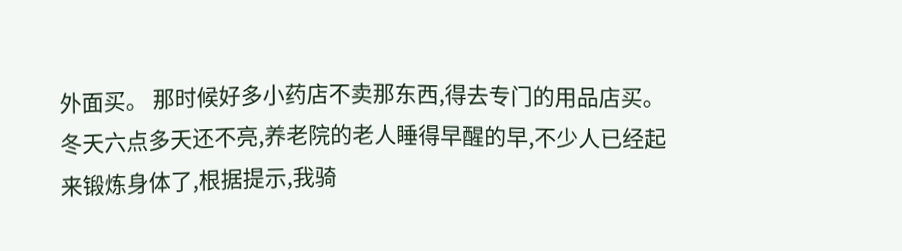外面买。 那时候好多小药店不卖那东西,得去专门的用品店买。 冬天六点多天还不亮,养老院的老人睡得早醒的早,不少人已经起来锻炼身体了,根据提示,我骑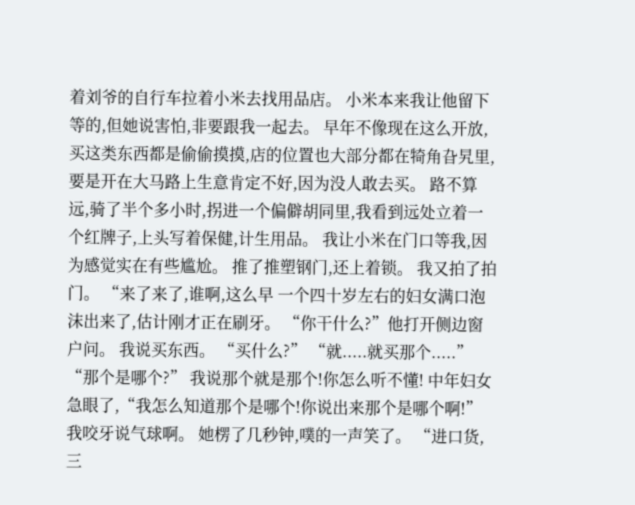着刘爷的自行车拉着小米去找用品店。 小米本来我让他留下等的,但她说害怕,非要跟我一起去。 早年不像现在这么开放,买这类东西都是偷偷摸摸,店的位置也大部分都在犄角旮旯里,要是开在大马路上生意肯定不好,因为没人敢去买。 路不算远,骑了半个多小时,拐进一个偏僻胡同里,我看到远处立着一个红牌子,上头写着保健,计生用品。 我让小米在门口等我,因为感觉实在有些尴尬。 推了推塑钢门,还上着锁。 我又拍了拍门。 “来了来了,谁啊,这么早 一个四十岁左右的妇女满口泡沫出来了,估计刚才正在刷牙。 “你干什么?”他打开侧边窗户问。 我说买东西。 “买什么?” “就.....就买那个.....” “那个是哪个?” 我说那个就是那个!你怎么听不懂! 中年妇女急眼了,“我怎么知道那个是哪个!你说出来那个是哪个啊!” 我咬牙说气球啊。 她楞了几秒钟,噗的一声笑了。 “进口货,三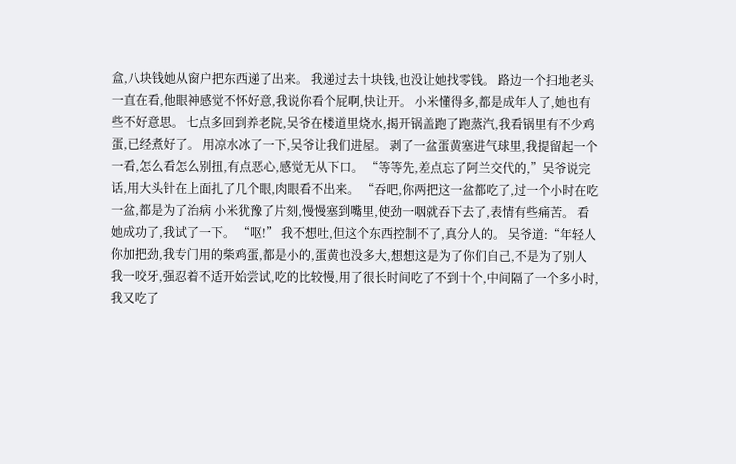盒,八块钱她从窗户把东西递了出来。 我递过去十块钱,也没让她找零钱。 路边一个扫地老头一直在看,他眼神感觉不怀好意,我说你看个屁啊,快让开。 小米懂得多,都是成年人了,她也有些不好意思。 七点多回到养老院,吴爷在楼道里烧水,揭开锅盖跑了跑蒸汽,我看锅里有不少鸡蛋,已经煮好了。 用凉水冰了一下,吴爷让我们进屋。 剥了一盆蛋黄塞进气球里,我提留起一个一看,怎么看怎么别扭,有点恶心,感觉无从下口。 “等等先,差点忘了阿兰交代的,”吴爷说完话,用大头针在上面扎了几个眼,肉眼看不出来。 “吞吧,你两把这一盆都吃了,过一个小时在吃一盆,都是为了治病 小米犹豫了片刻,慢慢塞到嘴里,使劲一咽就吞下去了,表情有些痛苦。 看她成功了,我试了一下。 “呕!” 我不想吐,但这个东西控制不了,真分人的。 吴爷道:“年轻人你加把劲,我专门用的柴鸡蛋,都是小的,蛋黄也没多大,想想这是为了你们自己,不是为了别人 我一咬牙,强忍着不适开始尝试,吃的比较慢,用了很长时间吃了不到十个,中间隔了一个多小时,我又吃了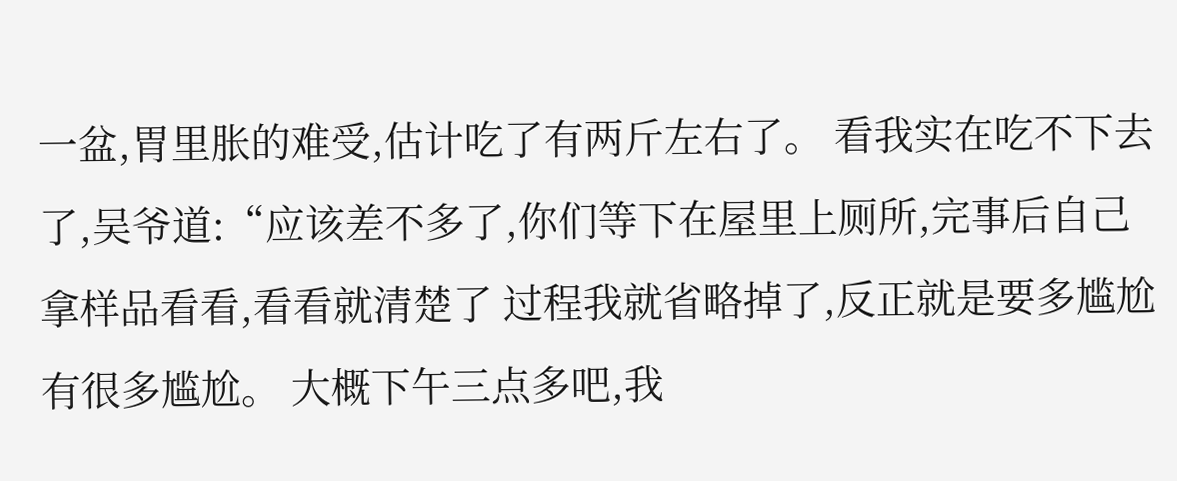一盆,胃里胀的难受,估计吃了有两斤左右了。 看我实在吃不下去了,吴爷道:“应该差不多了,你们等下在屋里上厕所,完事后自己拿样品看看,看看就清楚了 过程我就省略掉了,反正就是要多尴尬有很多尴尬。 大概下午三点多吧,我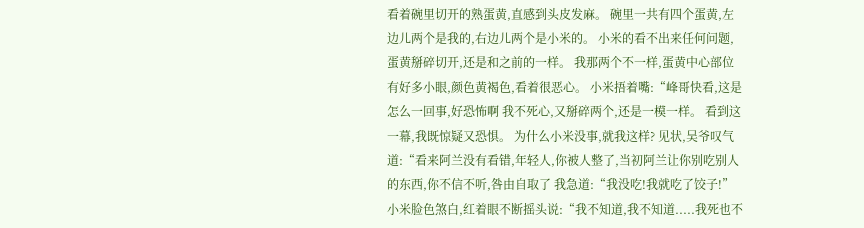看着碗里切开的熟蛋黄,直感到头皮发麻。 碗里一共有四个蛋黄,左边儿两个是我的,右边儿两个是小米的。 小米的看不出来任何问题,蛋黄掰碎切开,还是和之前的一样。 我那两个不一样,蛋黄中心部位有好多小眼,颜色黄褐色,看着很恶心。 小米捂着嘴:“峰哥快看,这是怎么一回事,好恐怖啊 我不死心,又掰碎两个,还是一模一样。 看到这一幕,我既惊疑又恐惧。 为什么小米没事,就我这样? 见状,吴爷叹气道:“看来阿兰没有看错,年轻人,你被人整了,当初阿兰让你别吃别人的东西,你不信不听,咎由自取了 我急道:“我没吃!我就吃了饺子!” 小米脸色煞白,红着眼不断摇头说:“我不知道,我不知道.....我死也不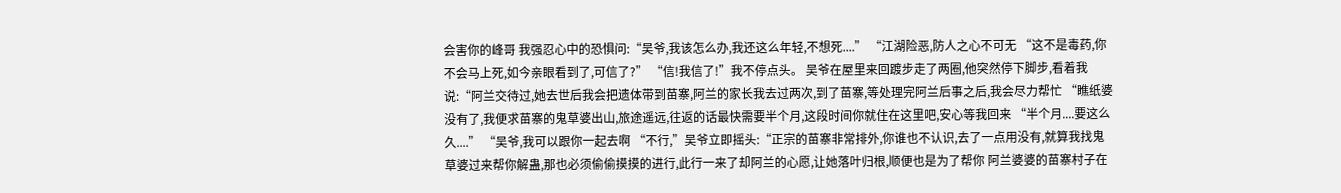会害你的峰哥 我强忍心中的恐惧问:“吴爷,我该怎么办,我还这么年轻,不想死....” “江湖险恶,防人之心不可无 “这不是毒药,你不会马上死,如今亲眼看到了,可信了?” “信!我信了!”我不停点头。 吴爷在屋里来回踱步走了两圈,他突然停下脚步,看着我说:“阿兰交待过,她去世后我会把遗体带到苗寨,阿兰的家长我去过两次,到了苗寨,等处理完阿兰后事之后,我会尽力帮忙 “瞧纸婆没有了,我便求苗寨的鬼草婆出山,旅途遥远,往返的话最快需要半个月,这段时间你就住在这里吧,安心等我回来 “半个月....要这么久....” “吴爷,我可以跟你一起去啊 “不行,”吴爷立即摇头:“正宗的苗寨非常排外,你谁也不认识,去了一点用没有,就算我找鬼草婆过来帮你解蛊,那也必须偷偷摸摸的进行,此行一来了却阿兰的心愿,让她落叶归根,顺便也是为了帮你 阿兰婆婆的苗寨村子在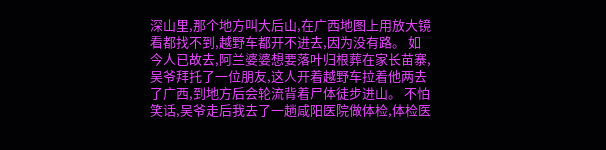深山里,那个地方叫大后山,在广西地图上用放大镜看都找不到,越野车都开不进去,因为没有路。 如今人已故去,阿兰婆婆想要落叶归根葬在家长苗寨,吴爷拜托了一位朋友,这人开着越野车拉着他两去了广西,到地方后会轮流背着尸体徒步进山。 不怕笑话,吴爷走后我去了一趟咸阳医院做体检,体检医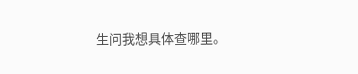生问我想具体查哪里。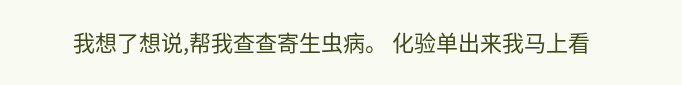我想了想说,帮我查查寄生虫病。 化验单出来我马上看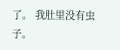了。 我肚里没有虫子。